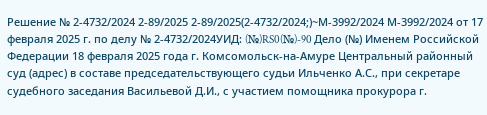Решение № 2-4732/2024 2-89/2025 2-89/2025(2-4732/2024;)~М-3992/2024 М-3992/2024 от 17 февраля 2025 г. по делу № 2-4732/2024УИД: (№)RS0(№)-90 Дело (№) Именем Российской Федерации 18 февраля 2025 года г. Комсомольск-на-Амуре Центральный районный суд (адрес) в составе председательствующего судьи Ильченко А.С., при секретаре судебного заседания Васильевой Д.И., с участием помощника прокурора г.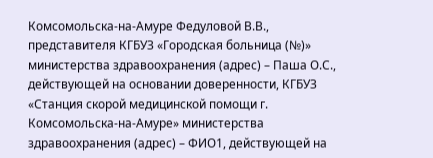Комсомольска-на-Амуре Федуловой В.В., представителя КГБУЗ «Городская больница (№)» министерства здравоохранения (адрес) – Паша О.С., действующей на основании доверенности, КГБУЗ «Станция скорой медицинской помощи г. Комсомольска-на-Амуре» министерства здравоохранения (адрес) – ФИО1, действующей на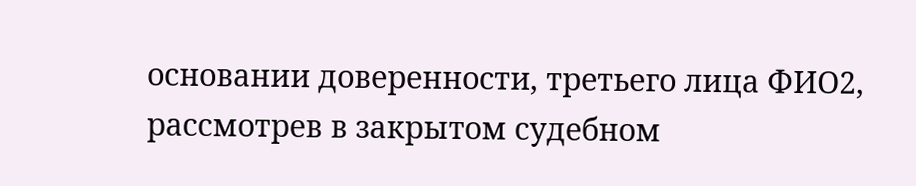основании доверенности, третьего лица ФИО2, рассмотрев в закрытом судебном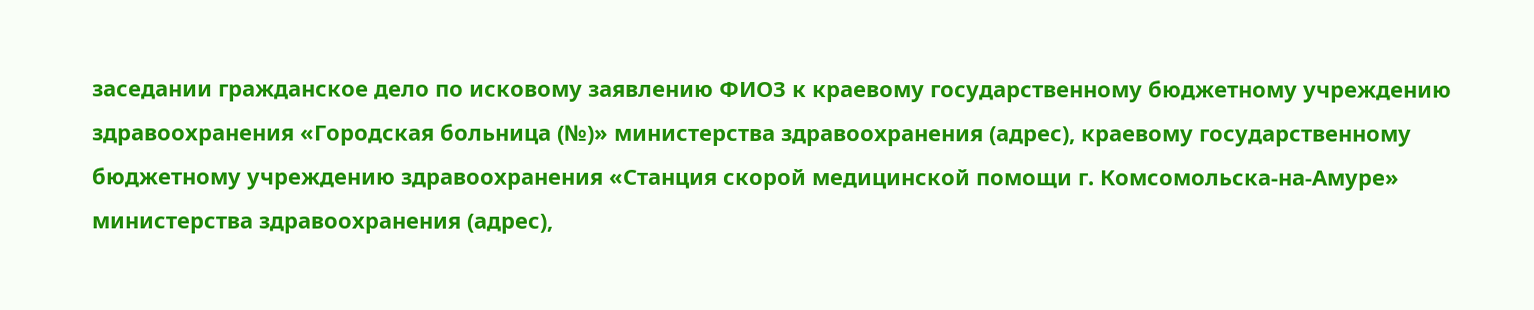заседании гражданское дело по исковому заявлению ФИО3 к краевому государственному бюджетному учреждению здравоохранения «Городская больница (№)» министерства здравоохранения (адрес), краевому государственному бюджетному учреждению здравоохранения «Станция скорой медицинской помощи г. Комсомольска-на-Амуре» министерства здравоохранения (адрес),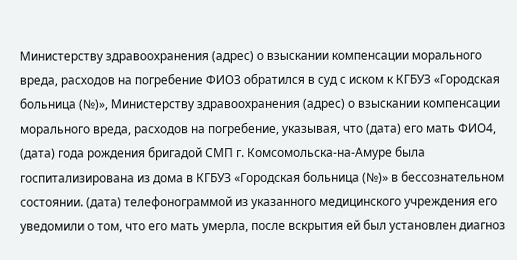Министерству здравоохранения (адрес) о взыскании компенсации морального вреда, расходов на погребение ФИО3 обратился в суд с иском к КГБУЗ «Городская больница (№)», Министерству здравоохранения (адрес) о взыскании компенсации морального вреда, расходов на погребение, указывая, что (дата) его мать ФИО4, (дата) года рождения бригадой СМП г. Комсомольска-на-Амуре была госпитализирована из дома в КГБУЗ «Городская больница (№)» в бессознательном состоянии. (дата) телефонограммой из указанного медицинского учреждения его уведомили о том, что его мать умерла, после вскрытия ей был установлен диагноз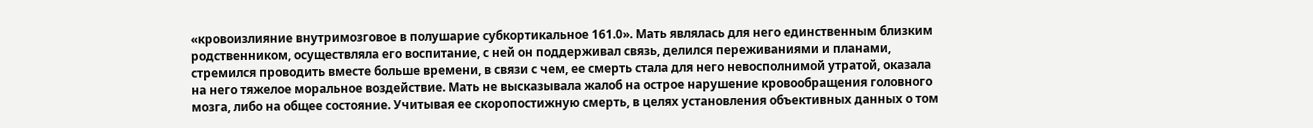«кровоизлияние внутримозговое в полушарие субкортикальное 161.0». Мать являлась для него единственным близким родственником, осуществляла его воспитание, с ней он поддерживал связь, делился переживаниями и планами, стремился проводить вместе больше времени, в связи с чем, ее смерть стала для него невосполнимой утратой, оказала на него тяжелое моральное воздействие. Мать не высказывала жалоб на острое нарушение кровообращения головного мозга, либо на общее состояние. Учитывая ее скоропостижную смерть, в целях установления объективных данных о том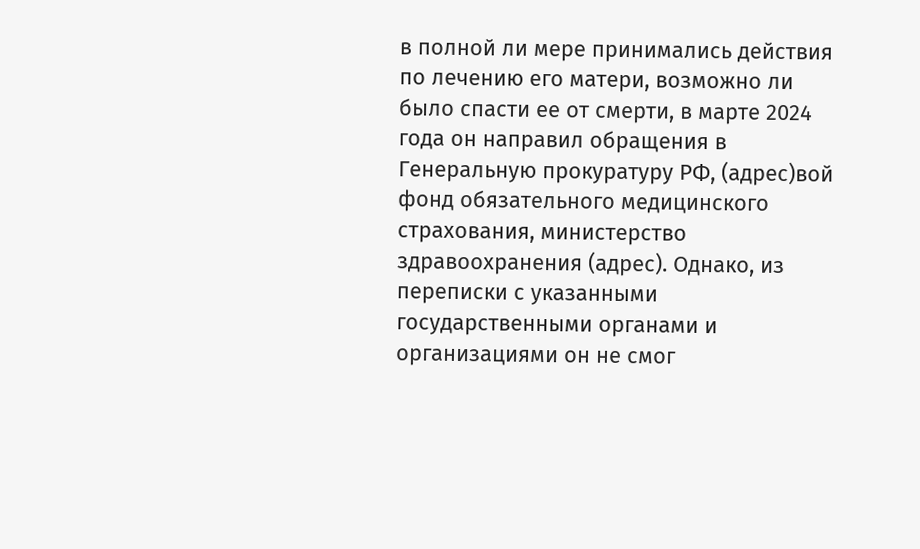в полной ли мере принимались действия по лечению его матери, возможно ли было спасти ее от смерти, в марте 2024 года он направил обращения в Генеральную прокуратуру РФ, (адрес)вой фонд обязательного медицинского страхования, министерство здравоохранения (адрес). Однако, из переписки с указанными государственными органами и организациями он не смог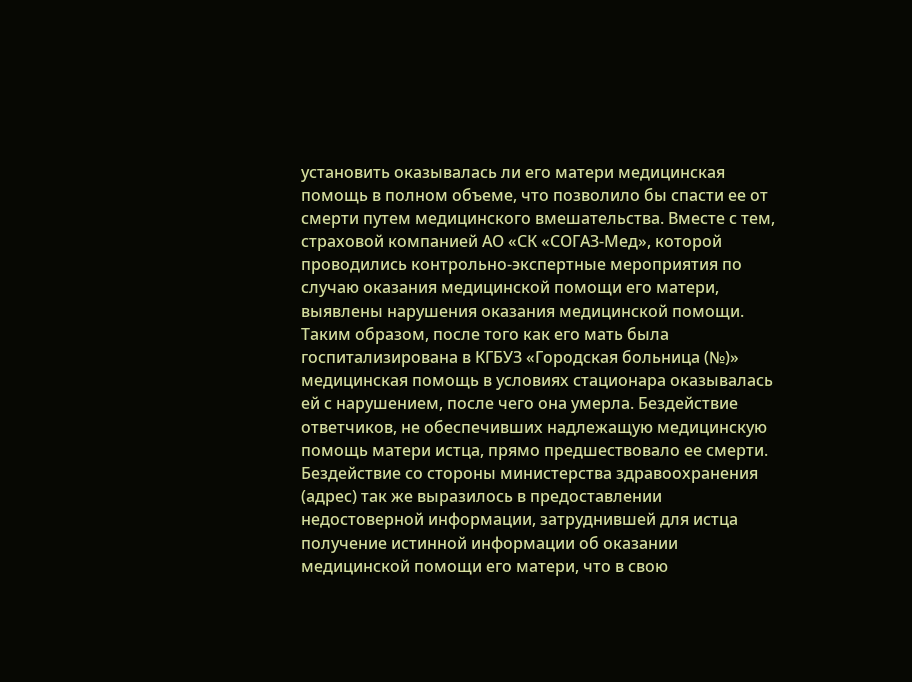установить оказывалась ли его матери медицинская помощь в полном объеме, что позволило бы спасти ее от смерти путем медицинского вмешательства. Вместе с тем, страховой компанией АО «СК «СОГАЗ-Мед», которой проводились контрольно-экспертные мероприятия по случаю оказания медицинской помощи его матери, выявлены нарушения оказания медицинской помощи. Таким образом, после того как его мать была госпитализирована в КГБУЗ «Городская больница (№)» медицинская помощь в условиях стационара оказывалась ей с нарушением, после чего она умерла. Бездействие ответчиков, не обеспечивших надлежащую медицинскую помощь матери истца, прямо предшествовало ее смерти. Бездействие со стороны министерства здравоохранения (адрес) так же выразилось в предоставлении недостоверной информации, затруднившей для истца получение истинной информации об оказании медицинской помощи его матери, что в свою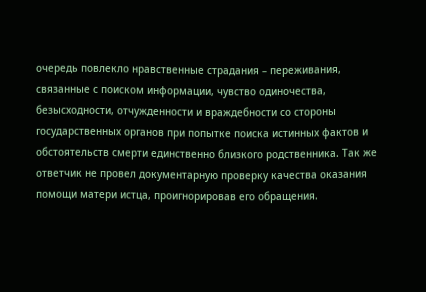очередь повлекло нравственные страдания – переживания, связанные с поиском информации, чувство одиночества, безысходности, отчужденности и враждебности со стороны государственных органов при попытке поиска истинных фактов и обстоятельств смерти единственно близкого родственника. Так же ответчик не провел документарную проверку качества оказания помощи матери истца, проигнорировав его обращения.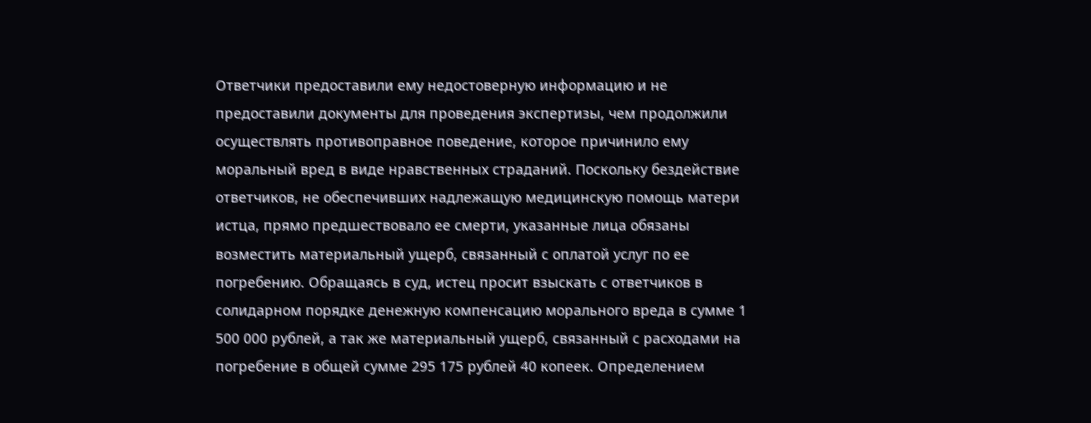Ответчики предоставили ему недостоверную информацию и не предоставили документы для проведения экспертизы, чем продолжили осуществлять противоправное поведение, которое причинило ему моральный вред в виде нравственных страданий. Поскольку бездействие ответчиков, не обеспечивших надлежащую медицинскую помощь матери истца, прямо предшествовало ее смерти, указанные лица обязаны возместить материальный ущерб, связанный с оплатой услуг по ее погребению. Обращаясь в суд, истец просит взыскать с ответчиков в солидарном порядке денежную компенсацию морального вреда в сумме 1 500 000 рублей, а так же материальный ущерб, связанный с расходами на погребение в общей сумме 295 175 рублей 40 копеек. Определением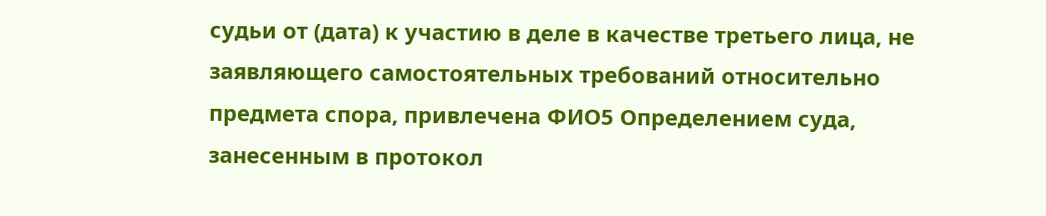судьи от (дата) к участию в деле в качестве третьего лица, не заявляющего самостоятельных требований относительно предмета спора, привлечена ФИО5 Определением суда, занесенным в протокол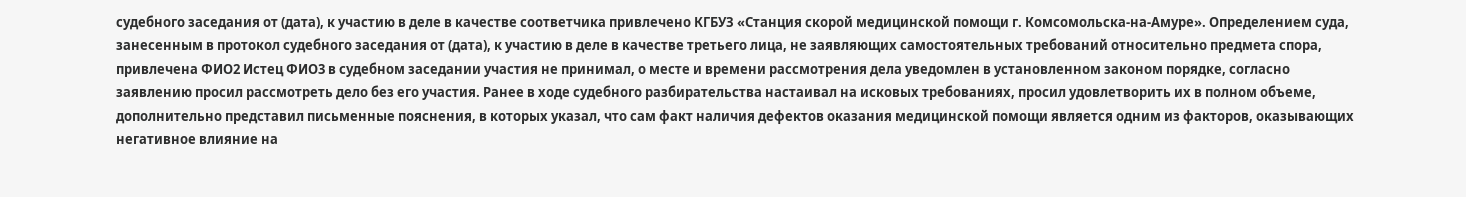судебного заседания от (дата), к участию в деле в качестве соответчика привлечено КГБУЗ «Станция скорой медицинской помощи г. Комсомольска-на-Амуре». Определением суда, занесенным в протокол судебного заседания от (дата), к участию в деле в качестве третьего лица, не заявляющих самостоятельных требований относительно предмета спора, привлечена ФИО2 Истец ФИО3 в судебном заседании участия не принимал, о месте и времени рассмотрения дела уведомлен в установленном законом порядке, согласно заявлению просил рассмотреть дело без его участия. Ранее в ходе судебного разбирательства настаивал на исковых требованиях, просил удовлетворить их в полном объеме, дополнительно представил письменные пояснения, в которых указал, что сам факт наличия дефектов оказания медицинской помощи является одним из факторов, оказывающих негативное влияние на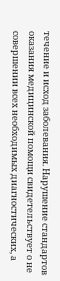течение и исход заболевания. Нарушение стандартов оказания медицинской помощи свидетельствует о не совершении всех необходимых диагностических, а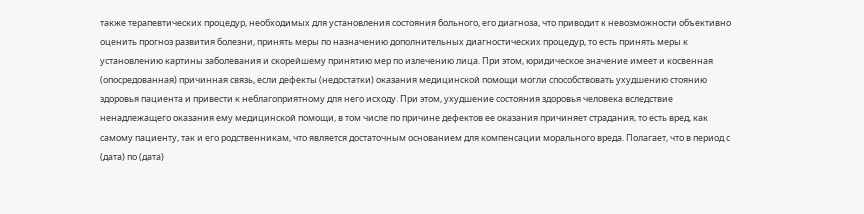также терапевтических процедур, необходимых для установления состояния больного, его диагноза, что приводит к невозможности объективно оценить прогноз развития болезни, принять меры по назначению дополнительных диагностических процедур, то есть принять меры к установлению картины заболевания и скорейшему принятию мер по излечению лица. При этом, юридическое значение имеет и косвенная (опосредованная) причинная связь, если дефекты (недостатки) оказания медицинской помощи могли способствовать ухудшению стоянию здоровья пациента и привести к неблагоприятному для него исходу. При этом, ухудшение состояния здоровья человека вследствие ненадлежащего оказания ему медицинской помощи, в том числе по причине дефектов ее оказания причиняет страдания, то есть вред, как самому пациенту, так и его родственникам, что является достаточным основанием для компенсации морального вреда. Полагает, что в период с (дата) по (дата)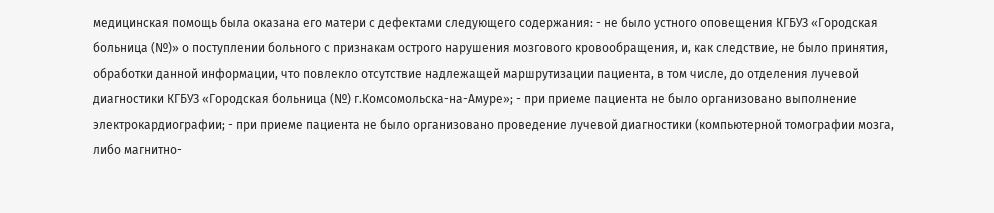медицинская помощь была оказана его матери с дефектами следующего содержания: - не было устного оповещения КГБУЗ «Городская больница (№)» о поступлении больного с признакам острого нарушения мозгового кровообращения, и, как следствие, не было принятия, обработки данной информации, что повлекло отсутствие надлежащей маршрутизации пациента, в том числе, до отделения лучевой диагностики КГБУЗ «Городская больница (№) г.Комсомольска-на-Амуре»; - при приеме пациента не было организовано выполнение электрокардиографии; - при приеме пациента не было организовано проведение лучевой диагностики (компьютерной томографии мозга, либо магнитно-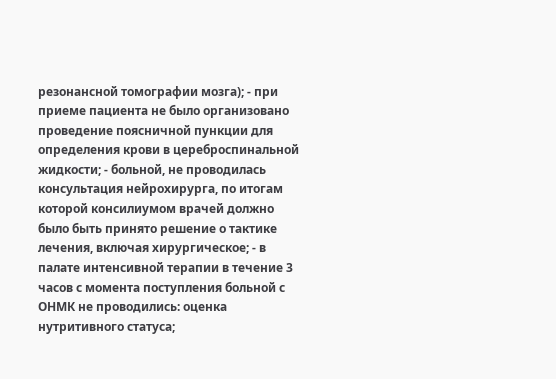резонансной томографии мозга); - при приеме пациента не было организовано проведение поясничной пункции для определения крови в цереброспинальной жидкости; - больной, не проводилась консультация нейрохирурга, по итогам которой консилиумом врачей должно было быть принято решение о тактике лечения, включая хирургическое; - в палате интенсивной терапии в течение 3 часов с момента поступления больной с ОНМК не проводились: оценка нутритивного статуса;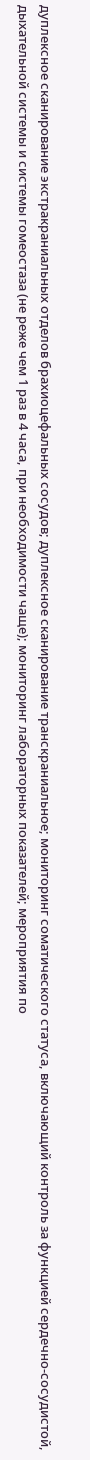дуплексное сканирование экстракраниальных отделов брахиоцефальных сосудов; дуплексное сканирование транскраниальное; мониторинг соматического статуса, включающий контроль за функцией сердечно-сосудистой, дыхательной системы и системы гомеостаза (не реже чем 1 раз в 4 часа, при необходимости чаще); мониторинг лабораторных показателей; мероприятия по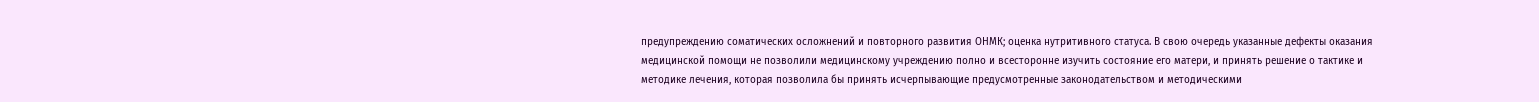предупреждению соматических осложнений и повторного развития ОНМК; оценка нутритивного статуса. В свою очередь указанные дефекты оказания медицинской помощи не позволили медицинскому учреждению полно и всесторонне изучить состояние его матери, и принять решение о тактике и методике лечения, которая позволила бы принять исчерпывающие предусмотренные законодательством и методическими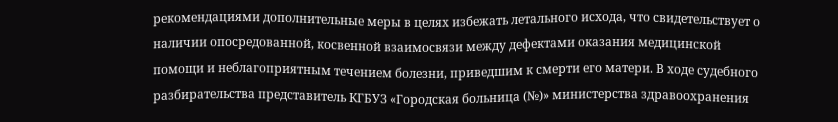рекомендациями дополнительные меры в целях избежать летального исхода, что свидетельствует о наличии опосредованной, косвенной взаимосвязи между дефектами оказания медицинской помощи и неблагоприятным течением болезни, приведшим к смерти его матери. В ходе судебного разбирательства представитель КГБУЗ «Городская больница (№)» министерства здравоохранения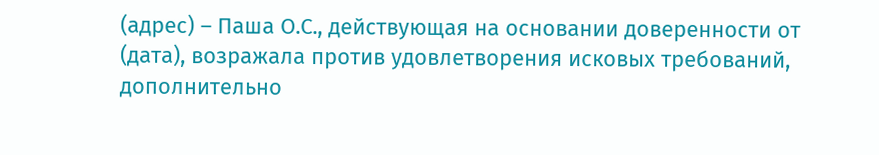(адрес) – Паша О.С., действующая на основании доверенности от (дата), возражала против удовлетворения исковых требований, дополнительно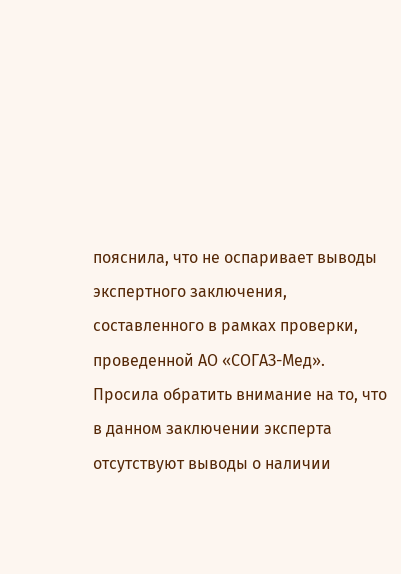пояснила, что не оспаривает выводы экспертного заключения, составленного в рамках проверки, проведенной АО «СОГАЗ-Мед». Просила обратить внимание на то, что в данном заключении эксперта отсутствуют выводы о наличии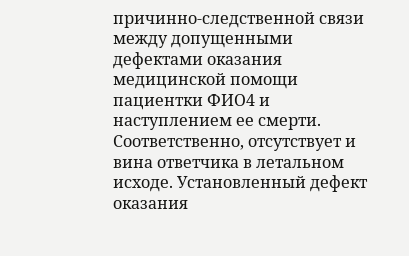причинно-следственной связи между допущенными дефектами оказания медицинской помощи пациентки ФИО4 и наступлением ее смерти. Соответственно, отсутствует и вина ответчика в летальном исходе. Установленный дефект оказания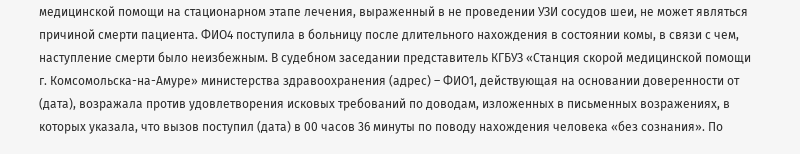медицинской помощи на стационарном этапе лечения, выраженный в не проведении УЗИ сосудов шеи, не может являться причиной смерти пациента. ФИО4 поступила в больницу после длительного нахождения в состоянии комы, в связи с чем, наступление смерти было неизбежным. В судебном заседании представитель КГБУЗ «Станция скорой медицинской помощи г. Комсомольска-на-Амуре» министерства здравоохранения (адрес) – ФИО1, действующая на основании доверенности от (дата), возражала против удовлетворения исковых требований по доводам, изложенных в письменных возражениях, в которых указала, что вызов поступил (дата) в 00 часов 36 минуты по поводу нахождения человека «без сознания». По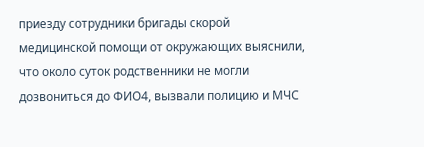приезду сотрудники бригады скорой медицинской помощи от окружающих выяснили, что около суток родственники не могли дозвониться до ФИО4, вызвали полицию и МЧС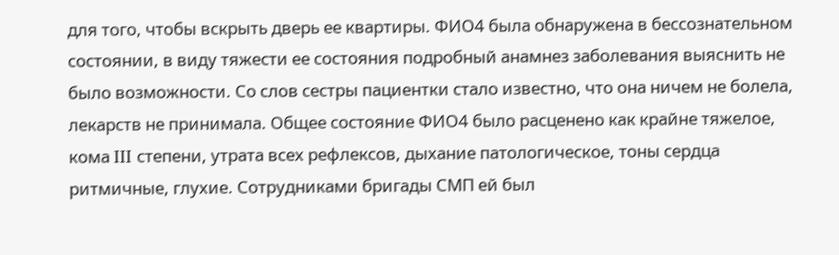для того, чтобы вскрыть дверь ее квартиры. ФИО4 была обнаружена в бессознательном состоянии, в виду тяжести ее состояния подробный анамнез заболевания выяснить не было возможности. Со слов сестры пациентки стало известно, что она ничем не болела, лекарств не принимала. Общее состояние ФИО4 было расценено как крайне тяжелое, кома III степени, утрата всех рефлексов, дыхание патологическое, тоны сердца ритмичные, глухие. Сотрудниками бригады СМП ей был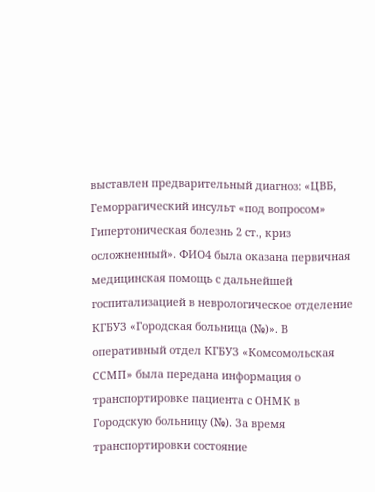выставлен предварительный диагноз: «ЦВБ, Геморрагический инсульт «под вопросом» Гипертоническая болезнь 2 ст., криз осложненный». ФИО4 была оказана первичная медицинская помощь с дальнейшей госпитализацией в неврологическое отделение КГБУЗ «Городская больница (№)». В оперативный отдел КГБУЗ «Комсомольская ССМП» была передана информация о транспортировке пациента с ОНМК в Городскую больницу (№). За время транспортировки состояние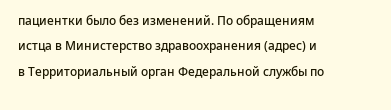пациентки было без изменений. По обращениям истца в Министерство здравоохранения (адрес) и в Территориальный орган Федеральной службы по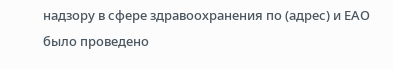надзору в сфере здравоохранения по (адрес) и ЕАО было проведено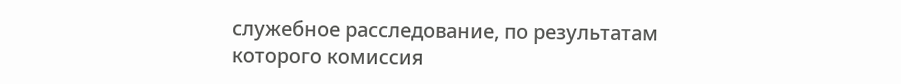служебное расследование, по результатам которого комиссия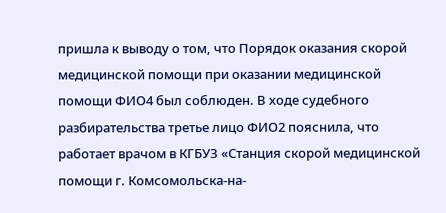пришла к выводу о том, что Порядок оказания скорой медицинской помощи при оказании медицинской помощи ФИО4 был соблюден. В ходе судебного разбирательства третье лицо ФИО2 пояснила, что работает врачом в КГБУЗ «Станция скорой медицинской помощи г. Комсомольска-на-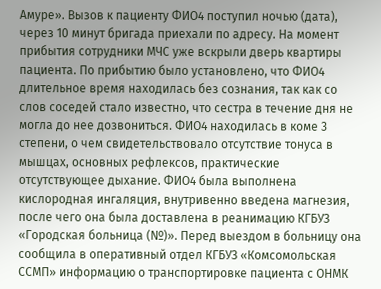Амуре». Вызов к пациенту ФИО4 поступил ночью (дата), через 10 минут бригада приехали по адресу. На момент прибытия сотрудники МЧС уже вскрыли дверь квартиры пациента. По прибытию было установлено, что ФИО4 длительное время находилась без сознания, так как со слов соседей стало известно, что сестра в течение дня не могла до нее дозвониться. ФИО4 находилась в коме 3 степени, о чем свидетельствовало отсутствие тонуса в мышцах, основных рефлексов, практические отсутствующее дыхание. ФИО4 была выполнена кислородная ингаляция, внутривенно введена магнезия, после чего она была доставлена в реанимацию КГБУЗ «Городская больница (№)». Перед выездом в больницу она сообщила в оперативный отдел КГБУЗ «Комсомольская ССМП» информацию о транспортировке пациента с ОНМК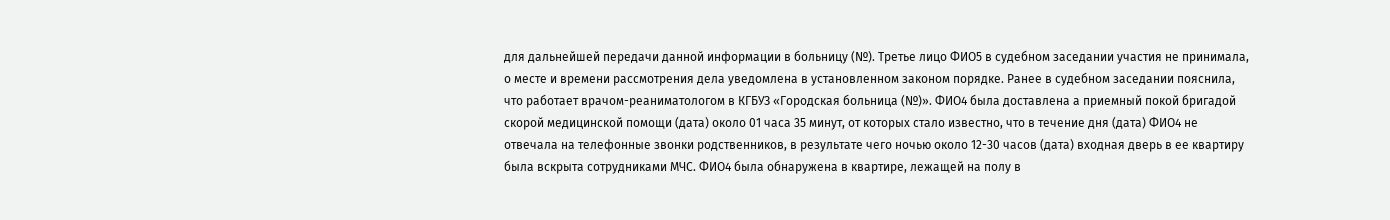для дальнейшей передачи данной информации в больницу (№). Третье лицо ФИО5 в судебном заседании участия не принимала, о месте и времени рассмотрения дела уведомлена в установленном законом порядке. Ранее в судебном заседании пояснила, что работает врачом-реаниматологом в КГБУЗ «Городская больница (№)». ФИО4 была доставлена а приемный покой бригадой скорой медицинской помощи (дата) около 01 часа 35 минут, от которых стало известно, что в течение дня (дата) ФИО4 не отвечала на телефонные звонки родственников, в результате чего ночью около 12-30 часов (дата) входная дверь в ее квартиру была вскрыта сотрудниками МЧС. ФИО4 была обнаружена в квартире, лежащей на полу в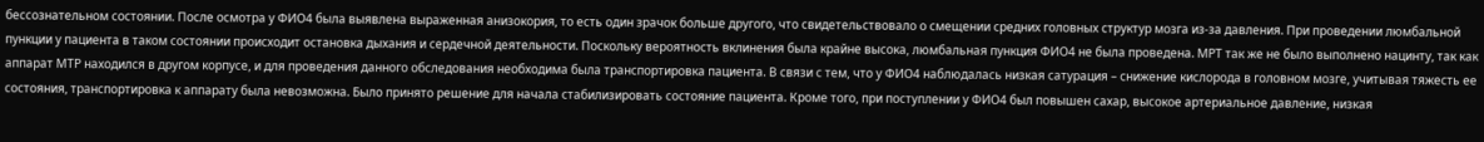бессознательном состоянии. После осмотра у ФИО4 была выявлена выраженная анизокория, то есть один зрачок больше другого, что свидетельствовало о смещении средних головных структур мозга из-за давления. При проведении люмбальной пункции у пациента в таком состоянии происходит остановка дыхания и сердечной деятельности. Поскольку вероятность вклинения была крайне высока, люмбальная пункция ФИО4 не была проведена. МРТ так же не было выполнено нацинту, так как аппарат МТР находился в другом корпусе, и для проведения данного обследования необходима была транспортировка пациента. В связи с тем, что у ФИО4 наблюдалась низкая сатурация – снижение кислорода в головном мозге, учитывая тяжесть ее состояния, транспортировка к аппарату была невозможна. Было принято решение для начала стабилизировать состояние пациента. Кроме того, при поступлении у ФИО4 был повышен сахар, высокое артериальное давление, низкая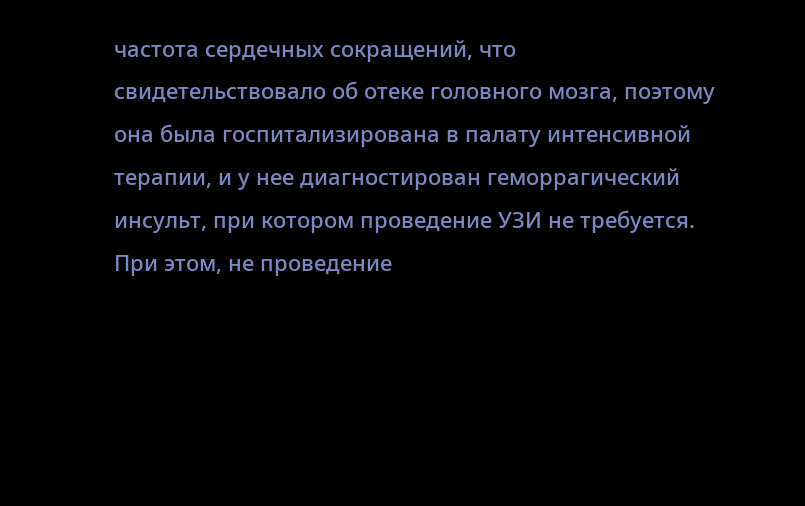частота сердечных сокращений, что свидетельствовало об отеке головного мозга, поэтому она была госпитализирована в палату интенсивной терапии, и у нее диагностирован геморрагический инсульт, при котором проведение УЗИ не требуется. При этом, не проведение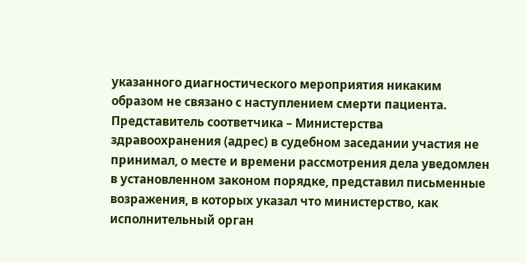указанного диагностического мероприятия никаким образом не связано с наступлением смерти пациента. Представитель соответчика – Министерства здравоохранения (адрес) в судебном заседании участия не принимал, о месте и времени рассмотрения дела уведомлен в установленном законом порядке, представил письменные возражения, в которых указал что министерство, как исполнительный орган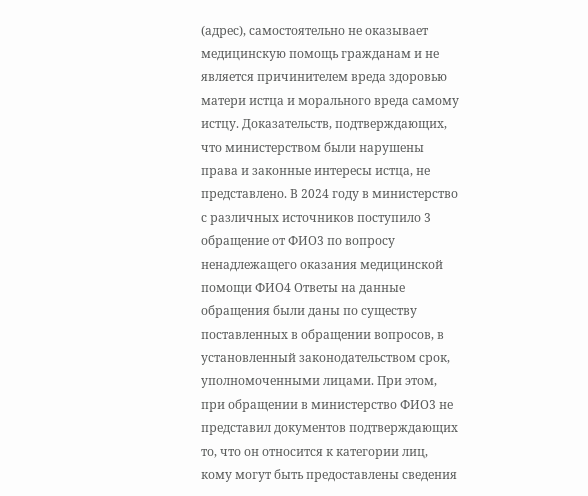(адрес), самостоятельно не оказывает медицинскую помощь гражданам и не является причинителем вреда здоровью матери истца и морального вреда самому истцу. Доказательств, подтверждающих, что министерством были нарушены права и законные интересы истца, не представлено. В 2024 году в министерство с различных источников поступило 3 обращение от ФИО3 по вопросу ненадлежащего оказания медицинской помощи ФИО4 Ответы на данные обращения были даны по существу поставленных в обращении вопросов, в установленный законодательством срок, уполномоченными лицами. При этом, при обращении в министерство ФИО3 не представил документов подтверждающих то, что он относится к категории лиц, кому могут быть предоставлены сведения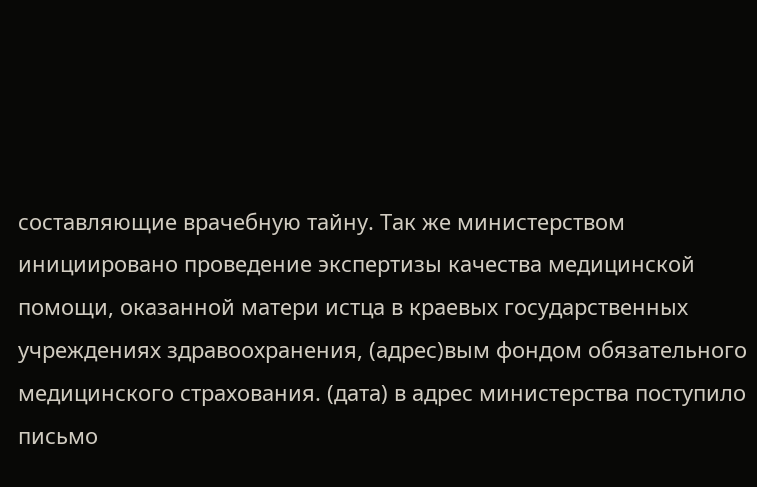составляющие врачебную тайну. Так же министерством инициировано проведение экспертизы качества медицинской помощи, оказанной матери истца в краевых государственных учреждениях здравоохранения, (адрес)вым фондом обязательного медицинского страхования. (дата) в адрес министерства поступило письмо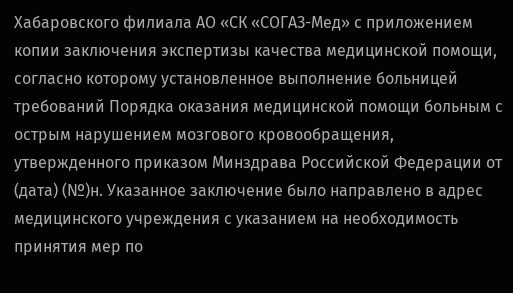Хабаровского филиала АО «СК «СОГАЗ-Мед» с приложением копии заключения экспертизы качества медицинской помощи, согласно которому установленное выполнение больницей требований Порядка оказания медицинской помощи больным с острым нарушением мозгового кровообращения, утвержденного приказом Минздрава Российской Федерации от (дата) (№)н. Указанное заключение было направлено в адрес медицинского учреждения с указанием на необходимость принятия мер по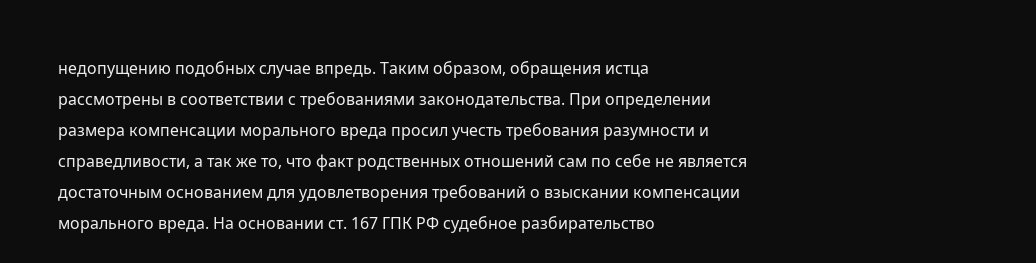недопущению подобных случае впредь. Таким образом, обращения истца рассмотрены в соответствии с требованиями законодательства. При определении размера компенсации морального вреда просил учесть требования разумности и справедливости, а так же то, что факт родственных отношений сам по себе не является достаточным основанием для удовлетворения требований о взыскании компенсации морального вреда. На основании ст. 167 ГПК РФ судебное разбирательство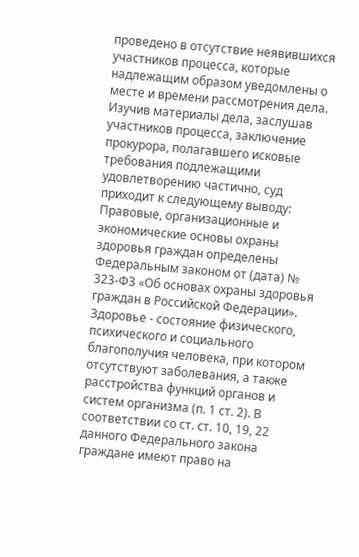проведено в отсутствие неявившихся участников процесса, которые надлежащим образом уведомлены о месте и времени рассмотрения дела. Изучив материалы дела, заслушав участников процесса, заключение прокурора, полагавшего исковые требования подлежащими удовлетворению частично, суд приходит к следующему выводу: Правовые, организационные и экономические основы охраны здоровья граждан определены Федеральным законом от (дата) № 323-ФЗ «Об основах охраны здоровья граждан в Российской Федерации». Здоровье - состояние физического, психического и социального благополучия человека, при котором отсутствуют заболевания, а также расстройства функций органов и систем организма (п. 1 ст. 2). В соответствии со ст. ст. 10, 19, 22 данного Федерального закона граждане имеют право на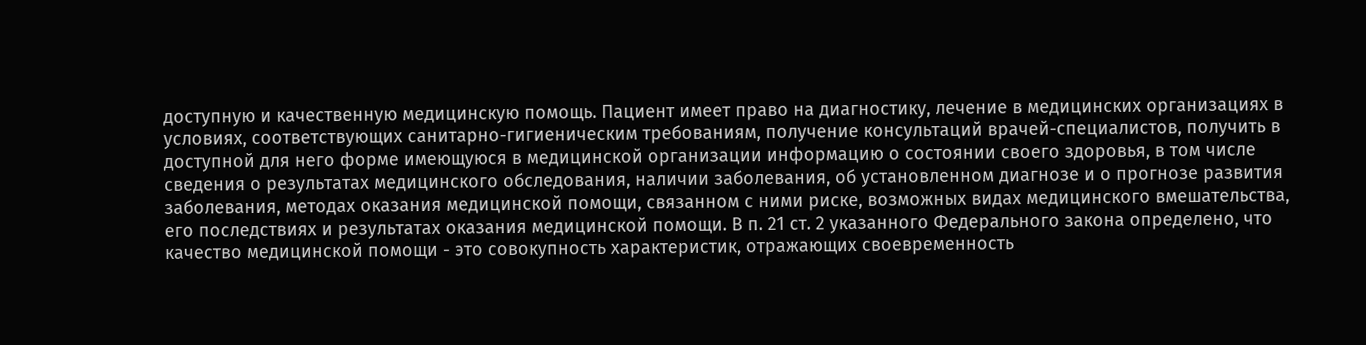доступную и качественную медицинскую помощь. Пациент имеет право на диагностику, лечение в медицинских организациях в условиях, соответствующих санитарно-гигиеническим требованиям, получение консультаций врачей-специалистов, получить в доступной для него форме имеющуюся в медицинской организации информацию о состоянии своего здоровья, в том числе сведения о результатах медицинского обследования, наличии заболевания, об установленном диагнозе и о прогнозе развития заболевания, методах оказания медицинской помощи, связанном с ними риске, возможных видах медицинского вмешательства, его последствиях и результатах оказания медицинской помощи. В п. 21 ст. 2 указанного Федерального закона определено, что качество медицинской помощи - это совокупность характеристик, отражающих своевременность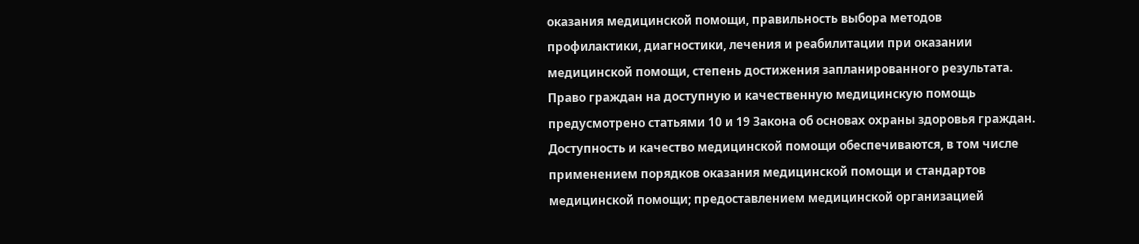оказания медицинской помощи, правильность выбора методов профилактики, диагностики, лечения и реабилитации при оказании медицинской помощи, степень достижения запланированного результата. Право граждан на доступную и качественную медицинскую помощь предусмотрено статьями 10 и 19 Закона об основах охраны здоровья граждан. Доступность и качество медицинской помощи обеспечиваются, в том числе применением порядков оказания медицинской помощи и стандартов медицинской помощи; предоставлением медицинской организацией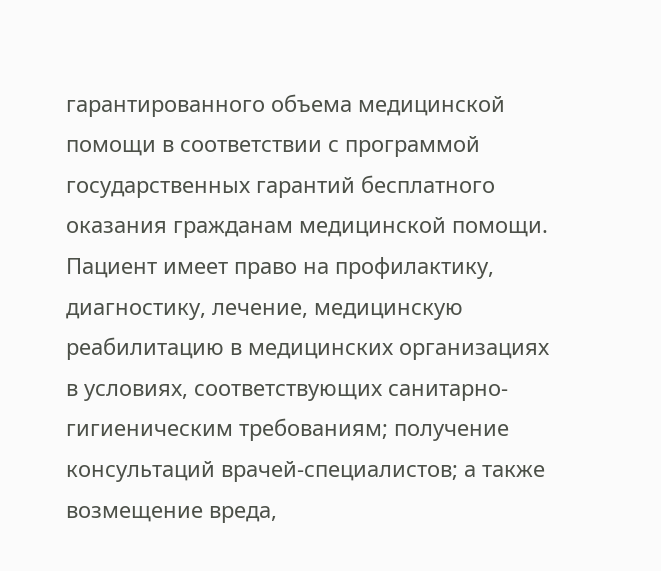гарантированного объема медицинской помощи в соответствии с программой государственных гарантий бесплатного оказания гражданам медицинской помощи. Пациент имеет право на профилактику, диагностику, лечение, медицинскую реабилитацию в медицинских организациях в условиях, соответствующих санитарно-гигиеническим требованиям; получение консультаций врачей-специалистов; а также возмещение вреда,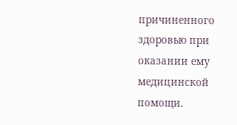причиненного здоровью при оказании ему медицинской помощи.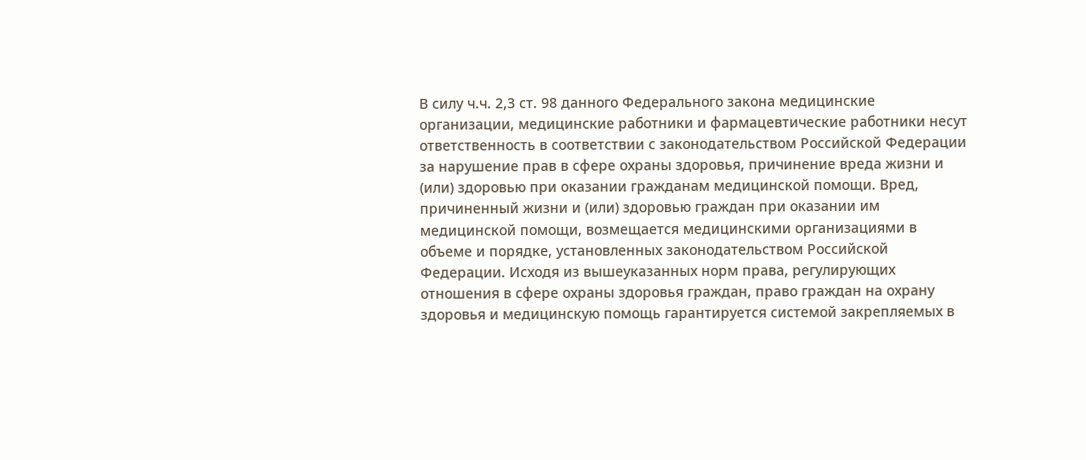В силу ч.ч. 2,3 ст. 98 данного Федерального закона медицинские организации, медицинские работники и фармацевтические работники несут ответственность в соответствии с законодательством Российской Федерации за нарушение прав в сфере охраны здоровья, причинение вреда жизни и (или) здоровью при оказании гражданам медицинской помощи. Вред, причиненный жизни и (или) здоровью граждан при оказании им медицинской помощи, возмещается медицинскими организациями в объеме и порядке, установленных законодательством Российской Федерации. Исходя из вышеуказанных норм права, регулирующих отношения в сфере охраны здоровья граждан, право граждан на охрану здоровья и медицинскую помощь гарантируется системой закрепляемых в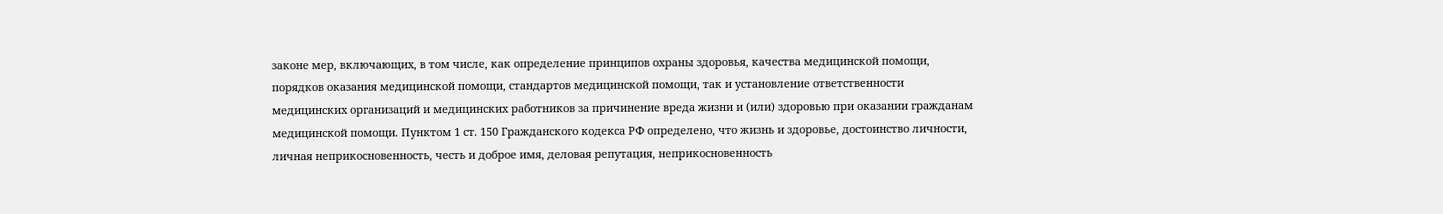законе мер, включающих, в том числе, как определение принципов охраны здоровья, качества медицинской помощи, порядков оказания медицинской помощи, стандартов медицинской помощи, так и установление ответственности медицинских организаций и медицинских работников за причинение вреда жизни и (или) здоровью при оказании гражданам медицинской помощи. Пунктом 1 ст. 150 Гражданского кодекса РФ определено, что жизнь и здоровье, достоинство личности, личная неприкосновенность, честь и доброе имя, деловая репутация, неприкосновенность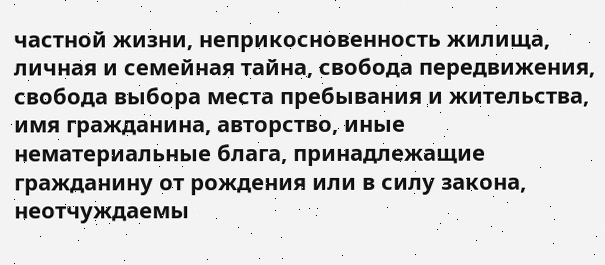частной жизни, неприкосновенность жилища, личная и семейная тайна, свобода передвижения, свобода выбора места пребывания и жительства, имя гражданина, авторство, иные нематериальные блага, принадлежащие гражданину от рождения или в силу закона, неотчуждаемы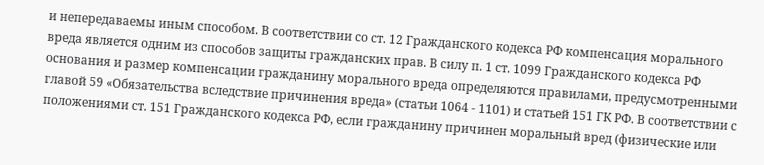и непередаваемы иным способом. В соответствии со ст. 12 Гражданского кодекса РФ компенсация морального вреда является одним из способов защиты гражданских прав. В силу п. 1 ст. 1099 Гражданского кодекса РФ основания и размер компенсации гражданину морального вреда определяются правилами, предусмотренными главой 59 «Обязательства вследствие причинения вреда» (статьи 1064 - 1101) и статьей 151 ГК РФ. В соответствии с положениями ст. 151 Гражданского кодекса РФ, если гражданину причинен моральный вред (физические или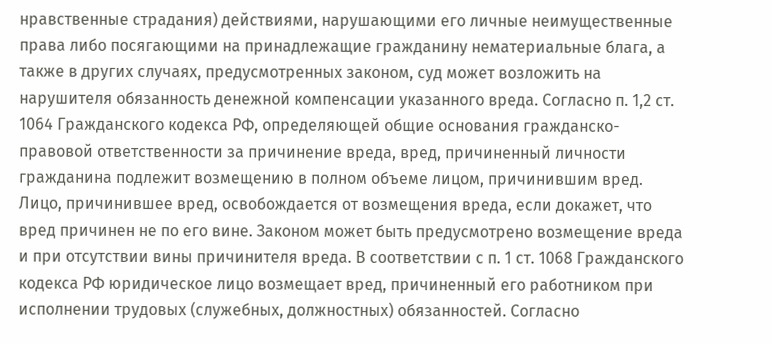нравственные страдания) действиями, нарушающими его личные неимущественные права либо посягающими на принадлежащие гражданину нематериальные блага, а также в других случаях, предусмотренных законом, суд может возложить на нарушителя обязанность денежной компенсации указанного вреда. Согласно п. 1,2 ст. 1064 Гражданского кодекса РФ, определяющей общие основания гражданско-правовой ответственности за причинение вреда, вред, причиненный личности гражданина подлежит возмещению в полном объеме лицом, причинившим вред. Лицо, причинившее вред, освобождается от возмещения вреда, если докажет, что вред причинен не по его вине. Законом может быть предусмотрено возмещение вреда и при отсутствии вины причинителя вреда. В соответствии с п. 1 ст. 1068 Гражданского кодекса РФ юридическое лицо возмещает вред, причиненный его работником при исполнении трудовых (служебных, должностных) обязанностей. Согласно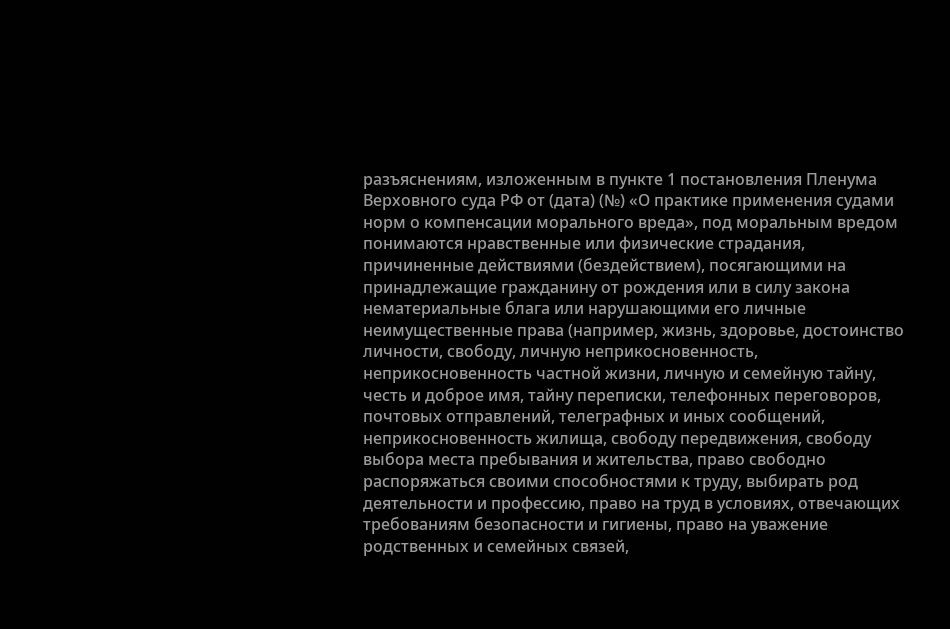разъяснениям, изложенным в пункте 1 постановления Пленума Верховного суда РФ от (дата) (№) «О практике применения судами норм о компенсации морального вреда», под моральным вредом понимаются нравственные или физические страдания, причиненные действиями (бездействием), посягающими на принадлежащие гражданину от рождения или в силу закона нематериальные блага или нарушающими его личные неимущественные права (например, жизнь, здоровье, достоинство личности, свободу, личную неприкосновенность, неприкосновенность частной жизни, личную и семейную тайну, честь и доброе имя, тайну переписки, телефонных переговоров, почтовых отправлений, телеграфных и иных сообщений, неприкосновенность жилища, свободу передвижения, свободу выбора места пребывания и жительства, право свободно распоряжаться своими способностями к труду, выбирать род деятельности и профессию, право на труд в условиях, отвечающих требованиям безопасности и гигиены, право на уважение родственных и семейных связей,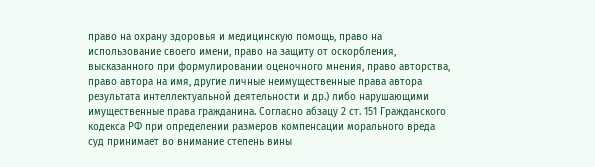право на охрану здоровья и медицинскую помощь, право на использование своего имени, право на защиту от оскорбления, высказанного при формулировании оценочного мнения, право авторства, право автора на имя, другие личные неимущественные права автора результата интеллектуальной деятельности и др.) либо нарушающими имущественные права гражданина. Согласно абзацу 2 ст. 151 Гражданского кодекса РФ при определении размеров компенсации морального вреда суд принимает во внимание степень вины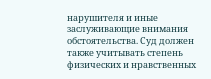нарушителя и иные заслуживающие внимания обстоятельства. Суд должен также учитывать степень физических и нравственных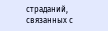страданий, связанных с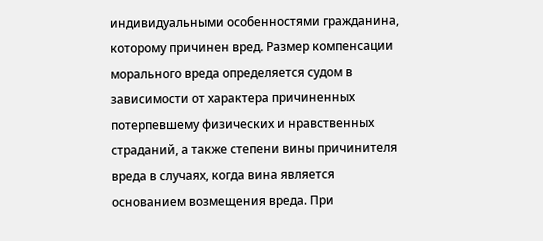индивидуальными особенностями гражданина, которому причинен вред. Размер компенсации морального вреда определяется судом в зависимости от характера причиненных потерпевшему физических и нравственных страданий, а также степени вины причинителя вреда в случаях, когда вина является основанием возмещения вреда. При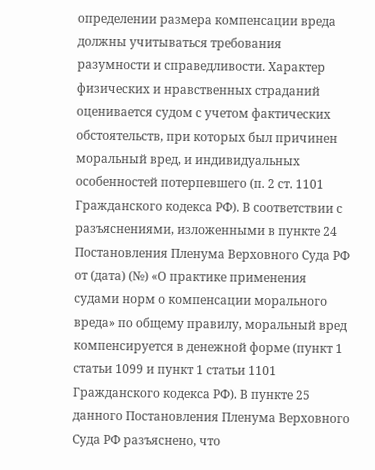определении размера компенсации вреда должны учитываться требования разумности и справедливости. Характер физических и нравственных страданий оценивается судом с учетом фактических обстоятельств, при которых был причинен моральный вред, и индивидуальных особенностей потерпевшего (п. 2 ст. 1101 Гражданского кодекса РФ). В соответствии с разъяснениями, изложенными в пункте 24 Постановления Пленума Верховного Суда РФ от (дата) (№) «О практике применения судами норм о компенсации морального вреда» по общему правилу, моральный вред компенсируется в денежной форме (пункт 1 статьи 1099 и пункт 1 статьи 1101 Гражданского кодекса РФ). В пункте 25 данного Постановления Пленума Верховного Суда РФ разъяснено, что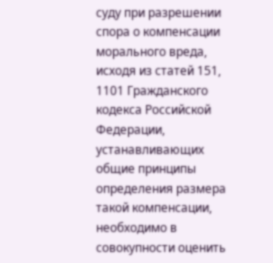суду при разрешении спора о компенсации морального вреда, исходя из статей 151, 1101 Гражданского кодекса Российской Федерации, устанавливающих общие принципы определения размера такой компенсации, необходимо в совокупности оценить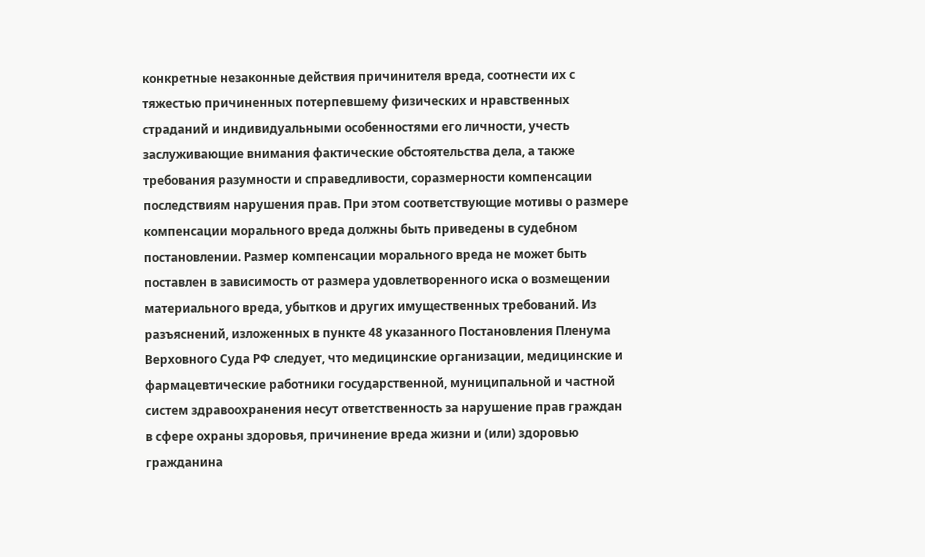конкретные незаконные действия причинителя вреда, соотнести их с тяжестью причиненных потерпевшему физических и нравственных страданий и индивидуальными особенностями его личности, учесть заслуживающие внимания фактические обстоятельства дела, а также требования разумности и справедливости, соразмерности компенсации последствиям нарушения прав. При этом соответствующие мотивы о размере компенсации морального вреда должны быть приведены в судебном постановлении. Размер компенсации морального вреда не может быть поставлен в зависимость от размера удовлетворенного иска о возмещении материального вреда, убытков и других имущественных требований. Из разъяснений, изложенных в пункте 48 указанного Постановления Пленума Верховного Суда РФ следует, что медицинские организации, медицинские и фармацевтические работники государственной, муниципальной и частной систем здравоохранения несут ответственность за нарушение прав граждан в сфере охраны здоровья, причинение вреда жизни и (или) здоровью гражданина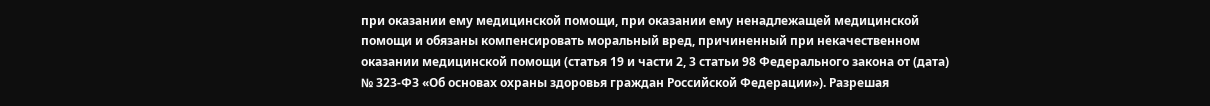при оказании ему медицинской помощи, при оказании ему ненадлежащей медицинской помощи и обязаны компенсировать моральный вред, причиненный при некачественном оказании медицинской помощи (статья 19 и части 2, 3 статьи 98 Федерального закона от (дата) № 323-ФЗ «Об основах охраны здоровья граждан Российской Федерации»). Разрешая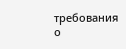требования о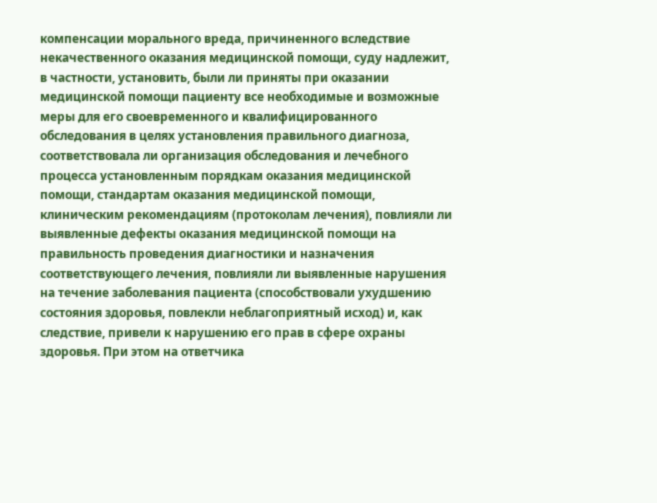компенсации морального вреда, причиненного вследствие некачественного оказания медицинской помощи, суду надлежит, в частности, установить, были ли приняты при оказании медицинской помощи пациенту все необходимые и возможные меры для его своевременного и квалифицированного обследования в целях установления правильного диагноза, соответствовала ли организация обследования и лечебного процесса установленным порядкам оказания медицинской помощи, стандартам оказания медицинской помощи, клиническим рекомендациям (протоколам лечения), повлияли ли выявленные дефекты оказания медицинской помощи на правильность проведения диагностики и назначения соответствующего лечения, повлияли ли выявленные нарушения на течение заболевания пациента (способствовали ухудшению состояния здоровья, повлекли неблагоприятный исход) и, как следствие, привели к нарушению его прав в сфере охраны здоровья. При этом на ответчика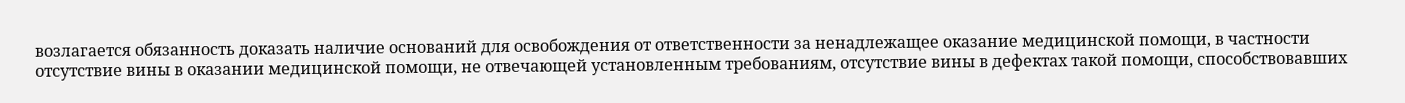возлагается обязанность доказать наличие оснований для освобождения от ответственности за ненадлежащее оказание медицинской помощи, в частности отсутствие вины в оказании медицинской помощи, не отвечающей установленным требованиям, отсутствие вины в дефектах такой помощи, способствовавших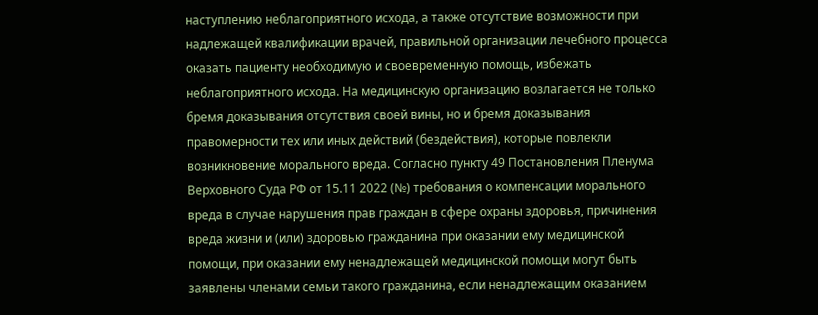наступлению неблагоприятного исхода, а также отсутствие возможности при надлежащей квалификации врачей, правильной организации лечебного процесса оказать пациенту необходимую и своевременную помощь, избежать неблагоприятного исхода. На медицинскую организацию возлагается не только бремя доказывания отсутствия своей вины, но и бремя доказывания правомерности тех или иных действий (бездействия), которые повлекли возникновение морального вреда. Согласно пункту 49 Постановления Пленума Верховного Суда РФ от 15.11 2022 (№) требования о компенсации морального вреда в случае нарушения прав граждан в сфере охраны здоровья, причинения вреда жизни и (или) здоровью гражданина при оказании ему медицинской помощи, при оказании ему ненадлежащей медицинской помощи могут быть заявлены членами семьи такого гражданина, если ненадлежащим оказанием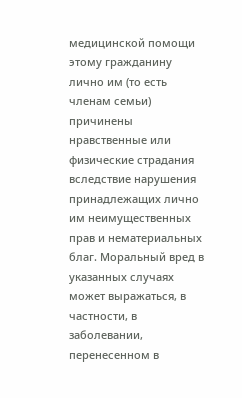медицинской помощи этому гражданину лично им (то есть членам семьи) причинены нравственные или физические страдания вследствие нарушения принадлежащих лично им неимущественных прав и нематериальных благ. Моральный вред в указанных случаях может выражаться, в частности, в заболевании, перенесенном в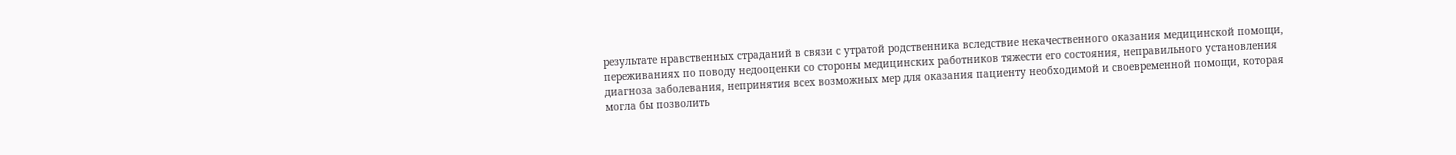результате нравственных страданий в связи с утратой родственника вследствие некачественного оказания медицинской помощи, переживаниях по поводу недооценки со стороны медицинских работников тяжести его состояния, неправильного установления диагноза заболевания, непринятия всех возможных мер для оказания пациенту необходимой и своевременной помощи, которая могла бы позволить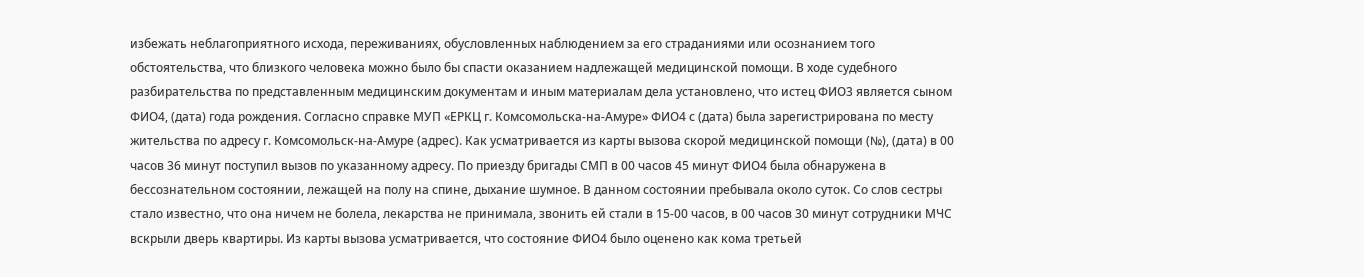избежать неблагоприятного исхода, переживаниях, обусловленных наблюдением за его страданиями или осознанием того обстоятельства, что близкого человека можно было бы спасти оказанием надлежащей медицинской помощи. В ходе судебного разбирательства по представленным медицинским документам и иным материалам дела установлено, что истец ФИО3 является сыном ФИО4, (дата) года рождения. Согласно справке МУП «ЕРКЦ г. Комсомольска-на-Амуре» ФИО4 с (дата) была зарегистрирована по месту жительства по адресу г. Комсомольск-на-Амуре (адрес). Как усматривается из карты вызова скорой медицинской помощи (№), (дата) в 00 часов 36 минут поступил вызов по указанному адресу. По приезду бригады СМП в 00 часов 45 минут ФИО4 была обнаружена в бессознательном состоянии, лежащей на полу на спине, дыхание шумное. В данном состоянии пребывала около суток. Со слов сестры стало известно, что она ничем не болела, лекарства не принимала, звонить ей стали в 15-00 часов, в 00 часов 30 минут сотрудники МЧС вскрыли дверь квартиры. Из карты вызова усматривается, что состояние ФИО4 было оценено как кома третьей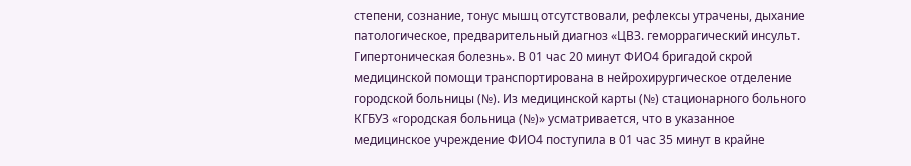степени, сознание, тонус мышц отсутствовали, рефлексы утрачены, дыхание патологическое, предварительный диагноз «ЦВЗ. геморрагический инсульт. Гипертоническая болезнь». В 01 час 20 минут ФИО4 бригадой скрой медицинской помощи транспортирована в нейрохирургическое отделение городской больницы (№). Из медицинской карты (№) стационарного больного КГБУЗ «городская больница (№)» усматривается, что в указанное медицинское учреждение ФИО4 поступила в 01 час 35 минут в крайне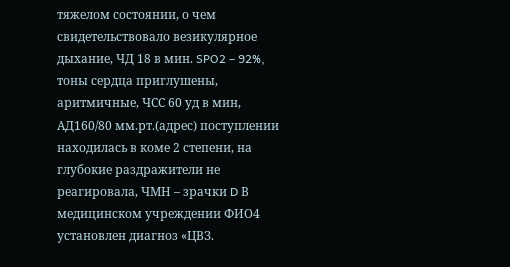тяжелом состоянии, о чем свидетельствовало везикулярное дыхание, ЧД 18 в мин. SPO2 – 92%, тоны сердца приглушены, аритмичные, ЧСС 60 уд в мин, АД160/80 мм.рт.(адрес) поступлении находилась в коме 2 степени, на глубокие раздражители не реагировала, ЧМН – зрачки D В медицинском учреждении ФИО4 установлен диагноз «ЦВЗ.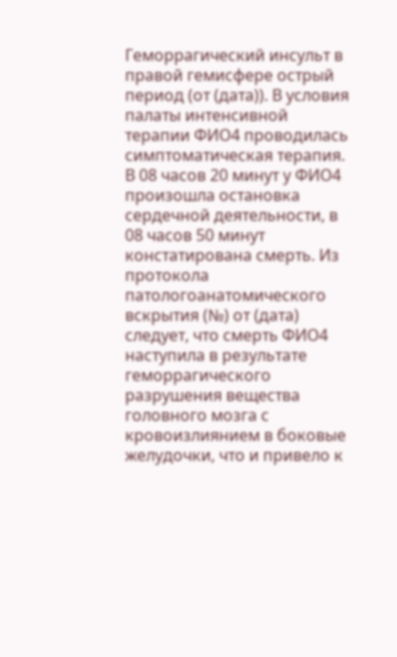Геморрагический инсульт в правой гемисфере острый период (от (дата)). В условия палаты интенсивной терапии ФИО4 проводилась симптоматическая терапия. В 08 часов 20 минут у ФИО4 произошла остановка сердечной деятельности, в 08 часов 50 минут констатирована смерть. Из протокола патологоанатомического вскрытия (№) от (дата) следует, что смерть ФИО4 наступила в результате геморрагического разрушения вещества головного мозга с кровоизлиянием в боковые желудочки, что и привело к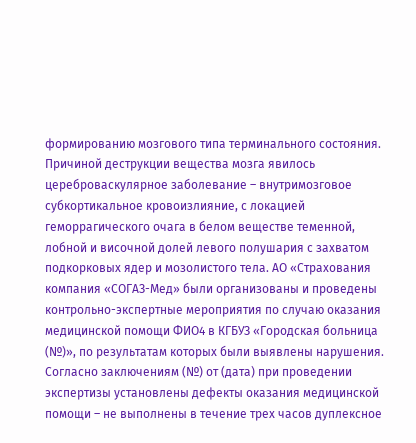формированию мозгового типа терминального состояния. Причиной деструкции вещества мозга явилось цереброваскулярное заболевание – внутримозговое субкортикальное кровоизлияние, с локацией геморрагического очага в белом веществе теменной, лобной и височной долей левого полушария с захватом подкорковых ядер и мозолистого тела. АО «Страхования компания «СОГАЗ-Мед» были организованы и проведены контрольно-экспертные мероприятия по случаю оказания медицинской помощи ФИО4 в КГБУЗ «Городская больница (№)», по результатам которых были выявлены нарушения. Согласно заключениям (№) от (дата) при проведении экспертизы установлены дефекты оказания медицинской помощи – не выполнены в течение трех часов дуплексное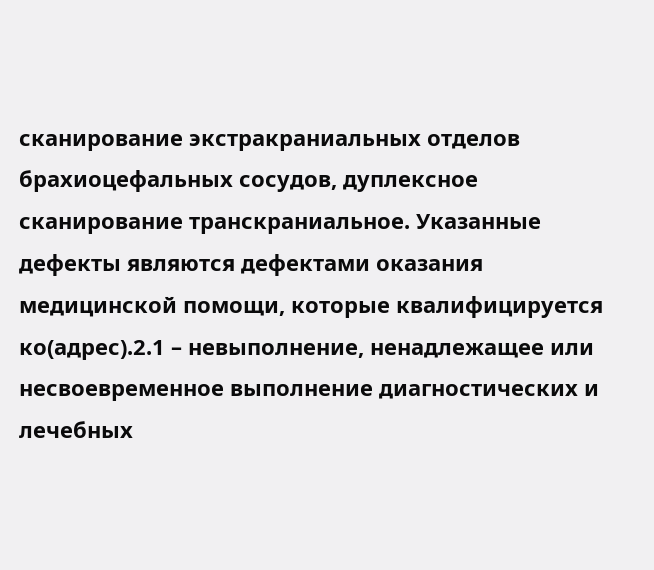сканирование экстракраниальных отделов брахиоцефальных сосудов, дуплексное сканирование транскраниальное. Указанные дефекты являются дефектами оказания медицинской помощи, которые квалифицируется ко(адрес).2.1 – невыполнение, ненадлежащее или несвоевременное выполнение диагностических и лечебных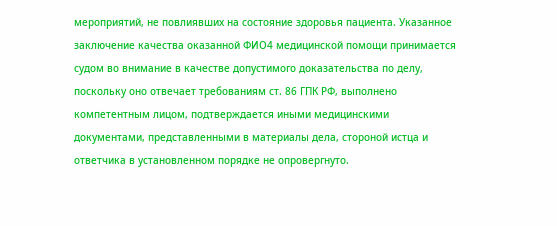мероприятий, не повлиявших на состояние здоровья пациента. Указанное заключение качества оказанной ФИО4 медицинской помощи принимается судом во внимание в качестве допустимого доказательства по делу, поскольку оно отвечает требованиям ст. 86 ГПК РФ, выполнено компетентным лицом, подтверждается иными медицинскими документами, представленными в материалы дела, стороной истца и ответчика в установленном порядке не опровергнуто.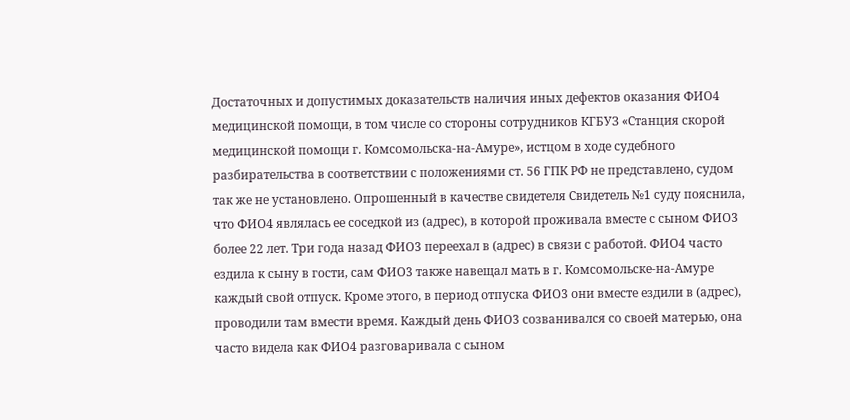Достаточных и допустимых доказательств наличия иных дефектов оказания ФИО4 медицинской помощи, в том числе со стороны сотрудников КГБУЗ «Станция скорой медицинской помощи г. Комсомольска-на-Амуре», истцом в ходе судебного разбирательства в соответствии с положениями ст. 56 ГПК РФ не представлено, судом так же не установлено. Опрошенный в качестве свидетеля Свидетель №1 суду пояснила, что ФИО4 являлась ее соседкой из (адрес), в которой проживала вместе с сыном ФИО3 более 22 лет. Три года назад ФИО3 переехал в (адрес) в связи с работой. ФИО4 часто ездила к сыну в гости, сам ФИО3 также навещал мать в г. Комсомольске-на-Амуре каждый свой отпуск. Кроме этого, в период отпуска ФИО3 они вместе ездили в (адрес), проводили там вмести время. Каждый день ФИО3 созванивался со своей матерью, она часто видела как ФИО4 разговаривала с сыном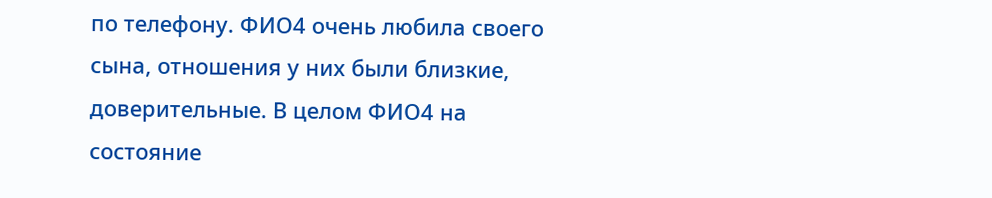по телефону. ФИО4 очень любила своего сына, отношения у них были близкие, доверительные. В целом ФИО4 на состояние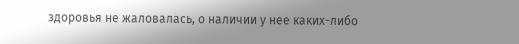здоровья не жаловалась, о наличии у нее каких-либо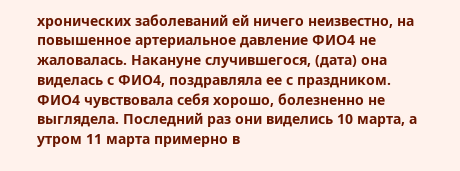хронических заболеваний ей ничего неизвестно, на повышенное артериальное давление ФИО4 не жаловалась. Накануне случившегося, (дата) она виделась с ФИО4, поздравляла ее с праздником. ФИО4 чувствовала себя хорошо, болезненно не выглядела. Последний раз они виделись 10 марта, а утром 11 марта примерно в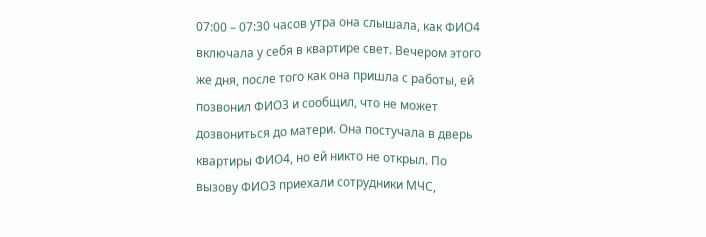07:00 – 07:30 часов утра она слышала, как ФИО4 включала у себя в квартире свет. Вечером этого же дня, после того как она пришла с работы, ей позвонил ФИО3 и сообщил, что не может дозвониться до матери. Она постучала в дверь квартиры ФИО4, но ей никто не открыл. По вызову ФИО3 приехали сотрудники МЧС,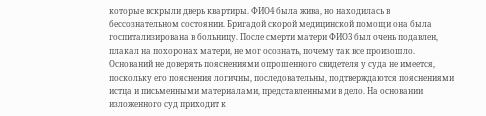которые вскрыли дверь квартиры. ФИО4 была жива, но находилась в бессознательном состоянии. Бригадой скорой медицинской помощи она была госпитализирована в больницу. После смерти матери ФИО3 был очень подавлен, плакал на похоронах матери, не мог осознать, почему так все произошло. Оснований не доверять пояснениями опрошенного свидетеля у суда не имеется, поскольку его пояснения логичны, последовательны, подтверждаются пояснениями истца и письменными материалами, представленными в дело. На основании изложенного суд приходит к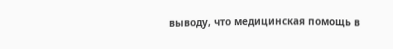выводу, что медицинская помощь в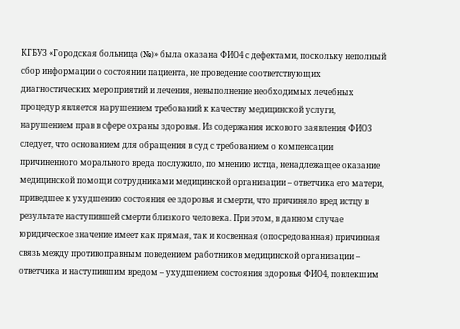КГБУЗ «Городская больница (№)» была оказана ФИО4 с дефектами, поскольку неполный сбор информации о состоянии пациента, не проведение соответствующих диагностических мероприятий и лечения, невыполнение необходимых лечебных процедур является нарушением требований к качеству медицинской услуги, нарушением прав в сфере охраны здоровья. Из содержания искового заявления ФИО3 следует, что основанием для обращения в суд с требованием о компенсации причиненного морального вреда послужило, по мнению истца, ненадлежащее оказание медицинской помощи сотрудниками медицинской организации – ответчика его матери, приведшее к ухудшению состояния ее здоровья и смерти, что причиняло вред истцу в результате наступившей смерти близкого человека. При этом, в данном случае юридическое значение имеет как прямая, так и косвенная (опосредованная) причинная связь между противоправным поведением работников медицинской организации – ответчика и наступившим вредом – ухудшением состояния здоровья ФИО4, повлекшим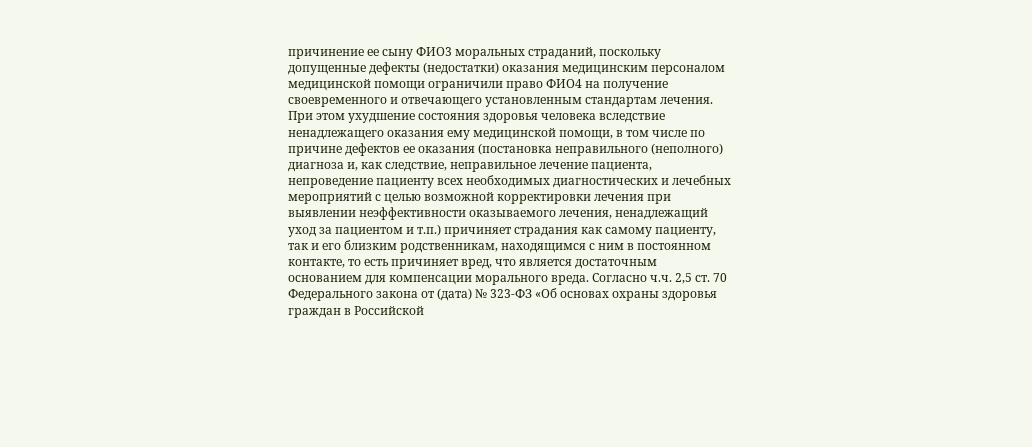причинение ее сыну ФИО3 моральных страданий, поскольку допущенные дефекты (недостатки) оказания медицинским персоналом медицинской помощи ограничили право ФИО4 на получение своевременного и отвечающего установленным стандартам лечения. При этом ухудшение состояния здоровья человека вследствие ненадлежащего оказания ему медицинской помощи, в том числе по причине дефектов ее оказания (постановка неправильного (неполного) диагноза и, как следствие, неправильное лечение пациента, непроведение пациенту всех необходимых диагностических и лечебных мероприятий с целью возможной корректировки лечения при выявлении неэффективности оказываемого лечения, ненадлежащий уход за пациентом и т.п.) причиняет страдания как самому пациенту, так и его близким родственникам, находящимся с ним в постоянном контакте, то есть причиняет вред, что является достаточным основанием для компенсации морального вреда. Согласно ч.ч. 2,5 ст. 70 Федерального закона от (дата) № 323-ФЗ «Об основах охраны здоровья граждан в Российской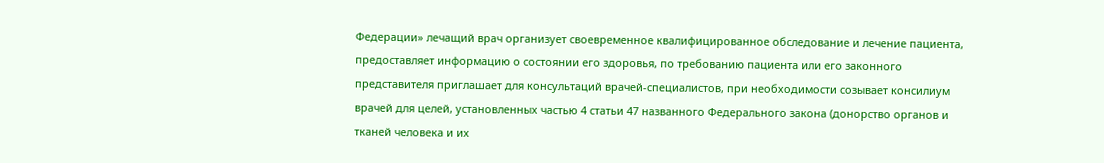Федерации» лечащий врач организует своевременное квалифицированное обследование и лечение пациента, предоставляет информацию о состоянии его здоровья, по требованию пациента или его законного представителя приглашает для консультаций врачей-специалистов, при необходимости созывает консилиум врачей для целей, установленных частью 4 статьи 47 названного Федерального закона (донорство органов и тканей человека и их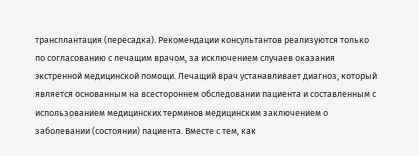трансплантация (пересадка). Рекомендации консультантов реализуются только по согласованию с лечащим врачом, за исключением случаев оказания экстренной медицинской помощи. Лечащий врач устанавливает диагноз, который является основанным на всестороннем обследовании пациента и составленным с использованием медицинских терминов медицинским заключением о заболевании (состоянии) пациента. Вместе с тем, как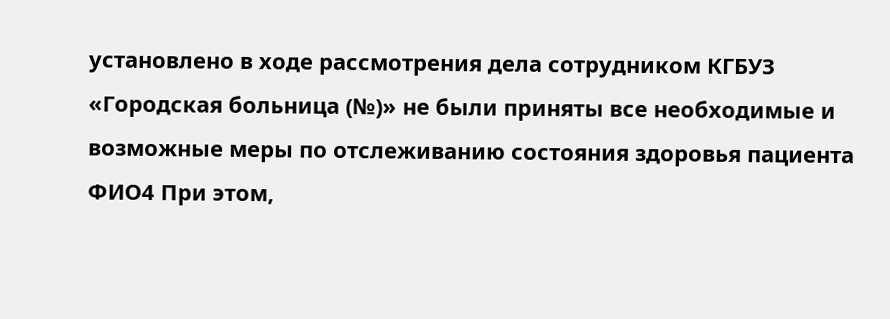установлено в ходе рассмотрения дела сотрудником КГБУЗ «Городская больница (№)» не были приняты все необходимые и возможные меры по отслеживанию состояния здоровья пациента ФИО4 При этом,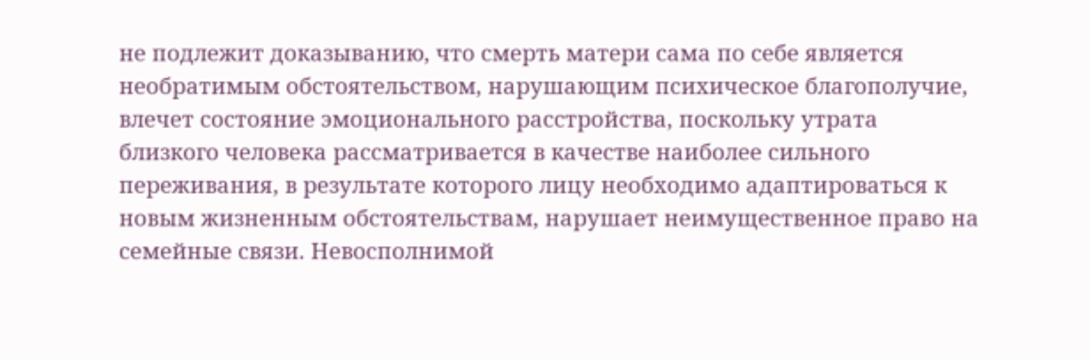не подлежит доказыванию, что смерть матери сама по себе является необратимым обстоятельством, нарушающим психическое благополучие, влечет состояние эмоционального расстройства, поскольку утрата близкого человека рассматривается в качестве наиболее сильного переживания, в результате которого лицу необходимо адаптироваться к новым жизненным обстоятельствам, нарушает неимущественное право на семейные связи. Невосполнимой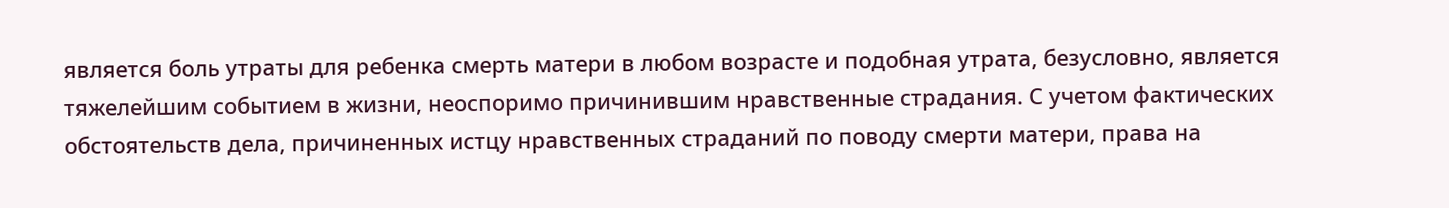является боль утраты для ребенка смерть матери в любом возрасте и подобная утрата, безусловно, является тяжелейшим событием в жизни, неоспоримо причинившим нравственные страдания. С учетом фактических обстоятельств дела, причиненных истцу нравственных страданий по поводу смерти матери, права на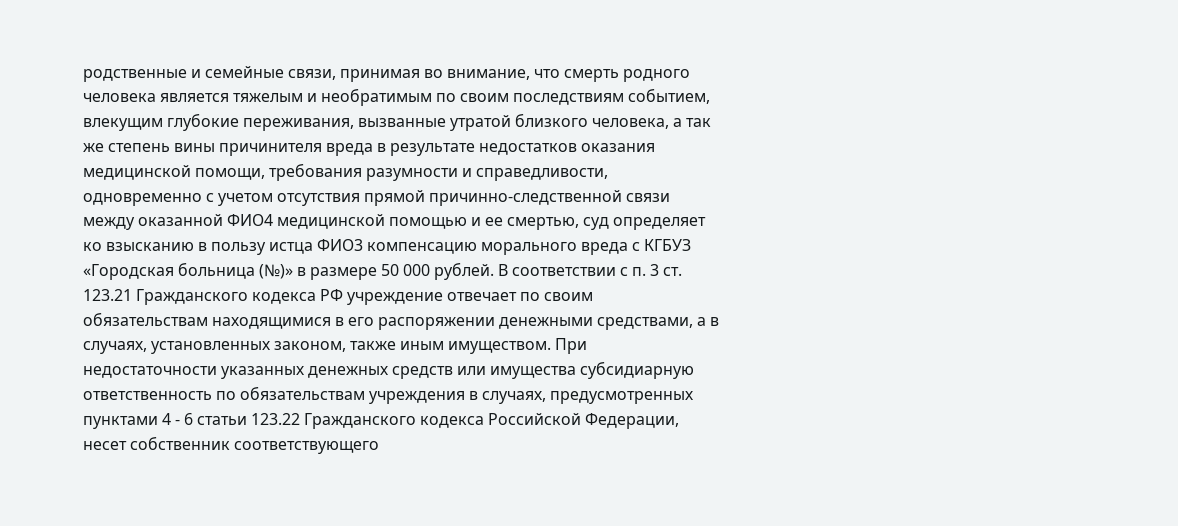родственные и семейные связи, принимая во внимание, что смерть родного человека является тяжелым и необратимым по своим последствиям событием, влекущим глубокие переживания, вызванные утратой близкого человека, а так же степень вины причинителя вреда в результате недостатков оказания медицинской помощи, требования разумности и справедливости, одновременно с учетом отсутствия прямой причинно-следственной связи между оказанной ФИО4 медицинской помощью и ее смертью, суд определяет ко взысканию в пользу истца ФИО3 компенсацию морального вреда с КГБУЗ «Городская больница (№)» в размере 50 000 рублей. В соответствии с п. 3 ст. 123.21 Гражданского кодекса РФ учреждение отвечает по своим обязательствам находящимися в его распоряжении денежными средствами, а в случаях, установленных законом, также иным имуществом. При недостаточности указанных денежных средств или имущества субсидиарную ответственность по обязательствам учреждения в случаях, предусмотренных пунктами 4 - 6 статьи 123.22 Гражданского кодекса Российской Федерации, несет собственник соответствующего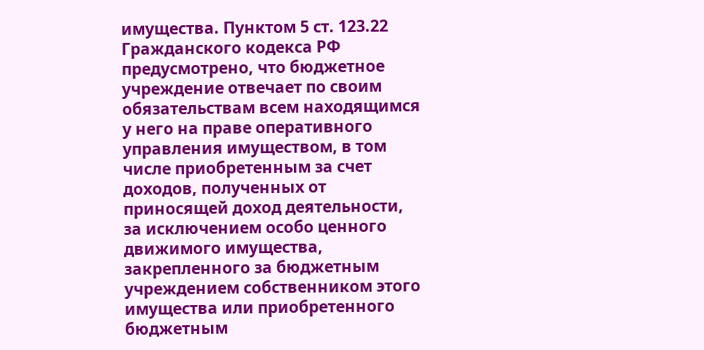имущества. Пунктом 5 ст. 123.22 Гражданского кодекса РФ предусмотрено, что бюджетное учреждение отвечает по своим обязательствам всем находящимся у него на праве оперативного управления имуществом, в том числе приобретенным за счет доходов, полученных от приносящей доход деятельности, за исключением особо ценного движимого имущества, закрепленного за бюджетным учреждением собственником этого имущества или приобретенного бюджетным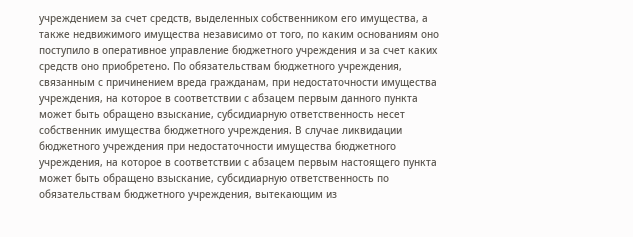учреждением за счет средств, выделенных собственником его имущества, а также недвижимого имущества независимо от того, по каким основаниям оно поступило в оперативное управление бюджетного учреждения и за счет каких средств оно приобретено. По обязательствам бюджетного учреждения, связанным с причинением вреда гражданам, при недостаточности имущества учреждения, на которое в соответствии с абзацем первым данного пункта может быть обращено взыскание, субсидиарную ответственность несет собственник имущества бюджетного учреждения. В случае ликвидации бюджетного учреждения при недостаточности имущества бюджетного учреждения, на которое в соответствии с абзацем первым настоящего пункта может быть обращено взыскание, субсидиарную ответственность по обязательствам бюджетного учреждения, вытекающим из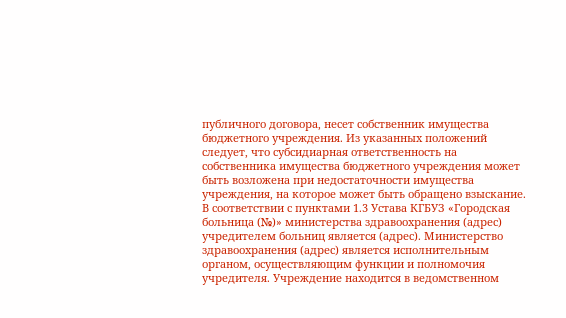публичного договора, несет собственник имущества бюджетного учреждения. Из указанных положений следует, что субсидиарная ответственность на собственника имущества бюджетного учреждения может быть возложена при недостаточности имущества учреждения, на которое может быть обращено взыскание. В соответствии с пунктами 1.3 Устава КГБУЗ «Городская больница (№)» министерства здравоохранения (адрес) учредителем больниц является (адрес). Министерство здравоохранения (адрес) является исполнительным органом, осуществляющим функции и полномочия учредителя. Учреждение находится в ведомственном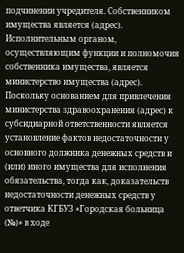подчинении учредителя. Собственником имущества является (адрес). Исполнительным органом, осуществляющим функции и полномочия собственника имущества, является министерство имущества (адрес). Поскольку основанием для привлечения министерства здравоохранения (адрес) к субсидиарной ответственности является установление фактов недостаточности у основного должника денежных средств и (или) иного имущества для исполнения обязательства, тогда как, доказательств недостаточности денежных средств у ответчика КГБУЗ «Городская больница (№)» в ходе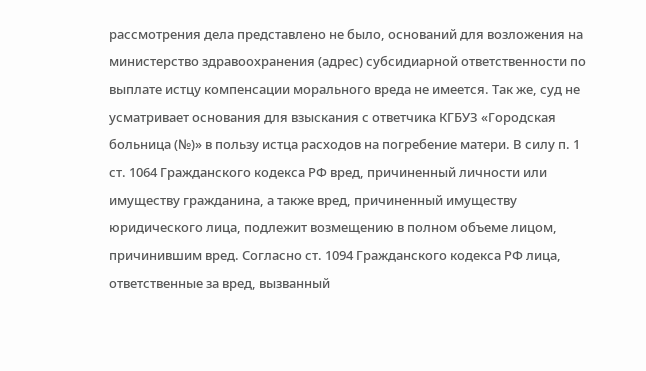рассмотрения дела представлено не было, оснований для возложения на министерство здравоохранения (адрес) субсидиарной ответственности по выплате истцу компенсации морального вреда не имеется. Так же, суд не усматривает основания для взыскания с ответчика КГБУЗ «Городская больница (№)» в пользу истца расходов на погребение матери. В силу п. 1 ст. 1064 Гражданского кодекса РФ вред, причиненный личности или имуществу гражданина, а также вред, причиненный имуществу юридического лица, подлежит возмещению в полном объеме лицом, причинившим вред. Согласно ст. 1094 Гражданского кодекса РФ лица, ответственные за вред, вызванный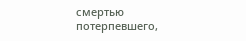смертью потерпевшего,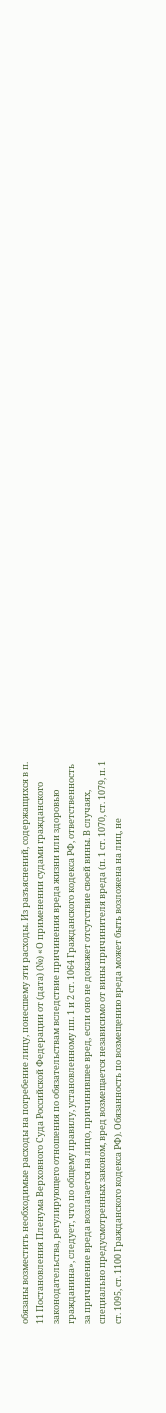обязаны возместить необходимые расходы на погребение лицу, понесшему эти расходы. Из разъяснений, содержащихся в п. 11 Постановления Пленума Верховного Суда Российской Федерации от (дата) (№) «О применении судами гражданского законодательства, регулирующего отношения по обязательствам вследствие причинения вреда жизни или здоровью гражданина», следует, что по общему правилу, установленному пп. 1 и 2 ст. 1064 Гражданского кодекса РФ, ответственность за причинение вреда возлагается на лицо, причинившее вред, если оно не докажет отсутствие своей вины. В случаях, специально предусмотренных законом, вред возмещается независимо от вины причинителя вреда (п. 1 ст. 1070, ст. 1079, п. 1 ст. 1095, ст. 1100 Гражданского кодекса РФ). Обязанность по возмещению вреда может быть возложена на лиц, не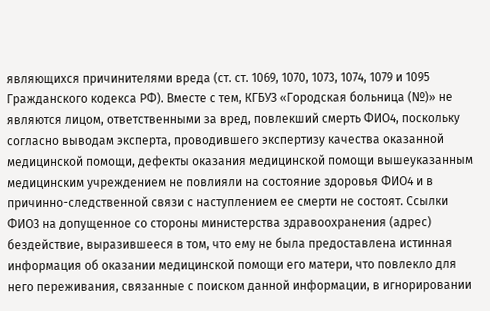являющихся причинителями вреда (ст. ст. 1069, 1070, 1073, 1074, 1079 и 1095 Гражданского кодекса РФ). Вместе с тем, КГБУЗ «Городская больница (№)» не являются лицом, ответственными за вред, повлекший смерть ФИО4, поскольку согласно выводам эксперта, проводившего экспертизу качества оказанной медицинской помощи, дефекты оказания медицинской помощи вышеуказанным медицинским учреждением не повлияли на состояние здоровья ФИО4 и в причинно-следственной связи с наступлением ее смерти не состоят. Ссылки ФИО3 на допущенное со стороны министерства здравоохранения (адрес) бездействие, выразившееся в том, что ему не была предоставлена истинная информация об оказании медицинской помощи его матери, что повлекло для него переживания, связанные с поиском данной информации, в игнорировании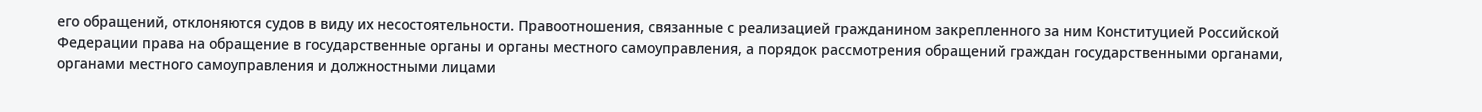его обращений, отклоняются судов в виду их несостоятельности. Правоотношения, связанные с реализацией гражданином закрепленного за ним Конституцией Российской Федерации права на обращение в государственные органы и органы местного самоуправления, а порядок рассмотрения обращений граждан государственными органами, органами местного самоуправления и должностными лицами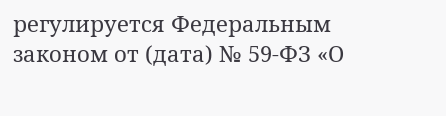регулируется Федеральным законом от (дата) № 59-ФЗ «О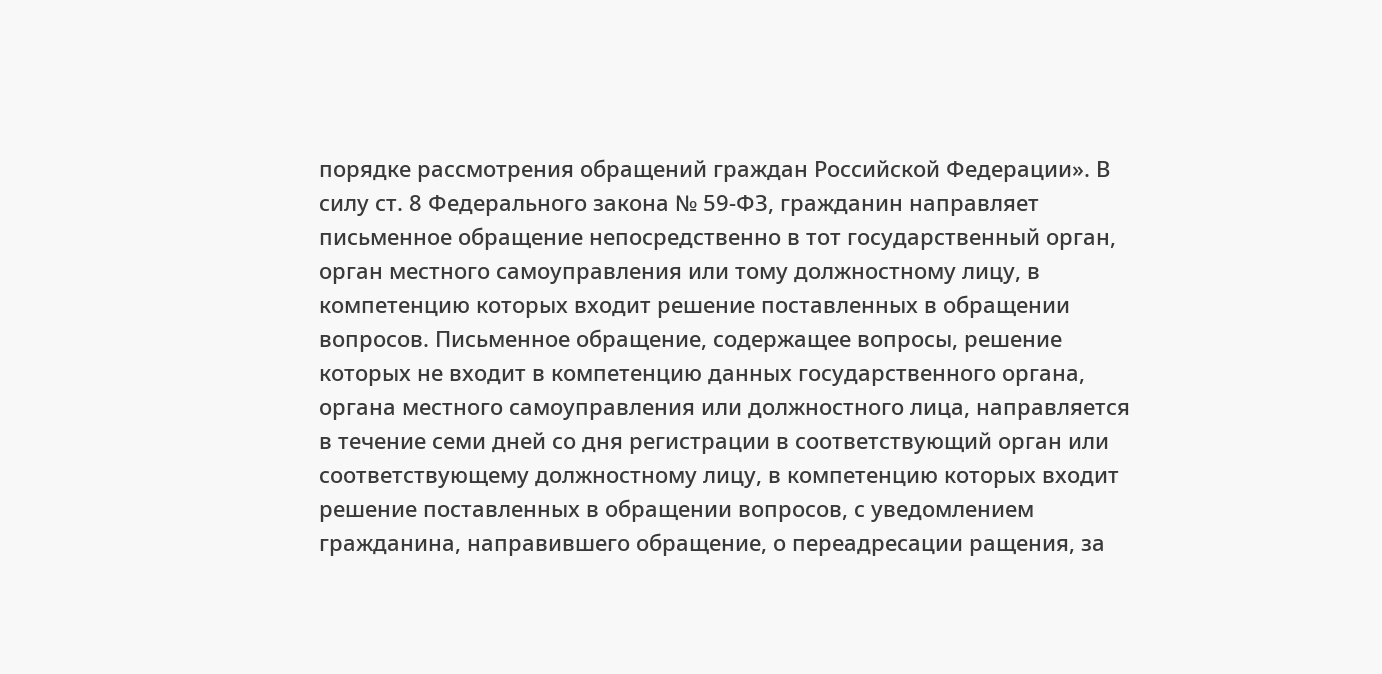порядке рассмотрения обращений граждан Российской Федерации». В силу ст. 8 Федерального закона № 59-ФЗ, гражданин направляет письменное обращение непосредственно в тот государственный орган, орган местного самоуправления или тому должностному лицу, в компетенцию которых входит решение поставленных в обращении вопросов. Письменное обращение, содержащее вопросы, решение которых не входит в компетенцию данных государственного органа, органа местного самоуправления или должностного лица, направляется в течение семи дней со дня регистрации в соответствующий орган или соответствующему должностному лицу, в компетенцию которых входит решение поставленных в обращении вопросов, с уведомлением гражданина, направившего обращение, о переадресации ращения, за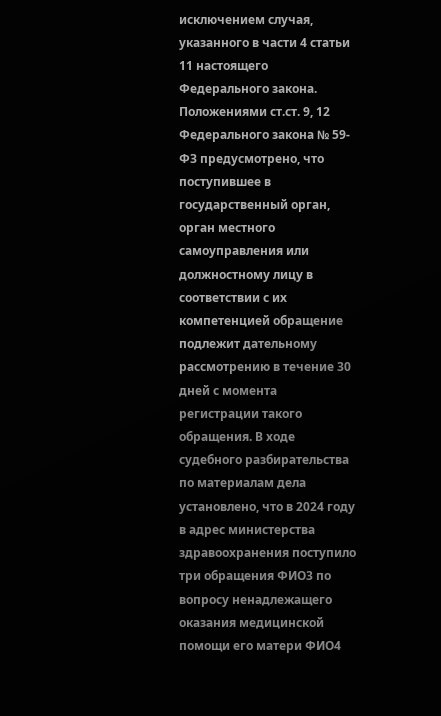исключением случая, указанного в части 4 статьи 11 настоящего Федерального закона. Положениями ст.ст. 9, 12 Федерального закона № 59-ФЗ предусмотрено, что поступившее в государственный орган, орган местного самоуправления или должностному лицу в соответствии с их компетенцией обращение подлежит дательному рассмотрению в течение 30 дней с момента регистрации такого обращения. В ходе судебного разбирательства по материалам дела установлено, что в 2024 году в адрес министерства здравоохранения поступило три обращения ФИО3 по вопросу ненадлежащего оказания медицинской помощи его матери ФИО4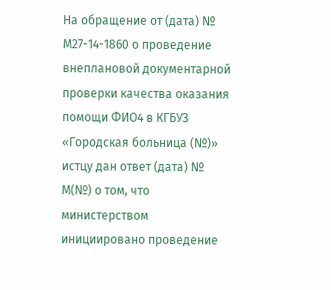На обращение от (дата) № М27-14-1860 о проведение внеплановой документарной проверки качества оказания помощи ФИО4 в КГБУЗ «Городская больница (№)» истцу дан ответ (дата) № М(№) о том, что министерством инициировано проведение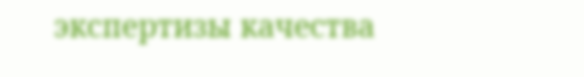экспертизы качества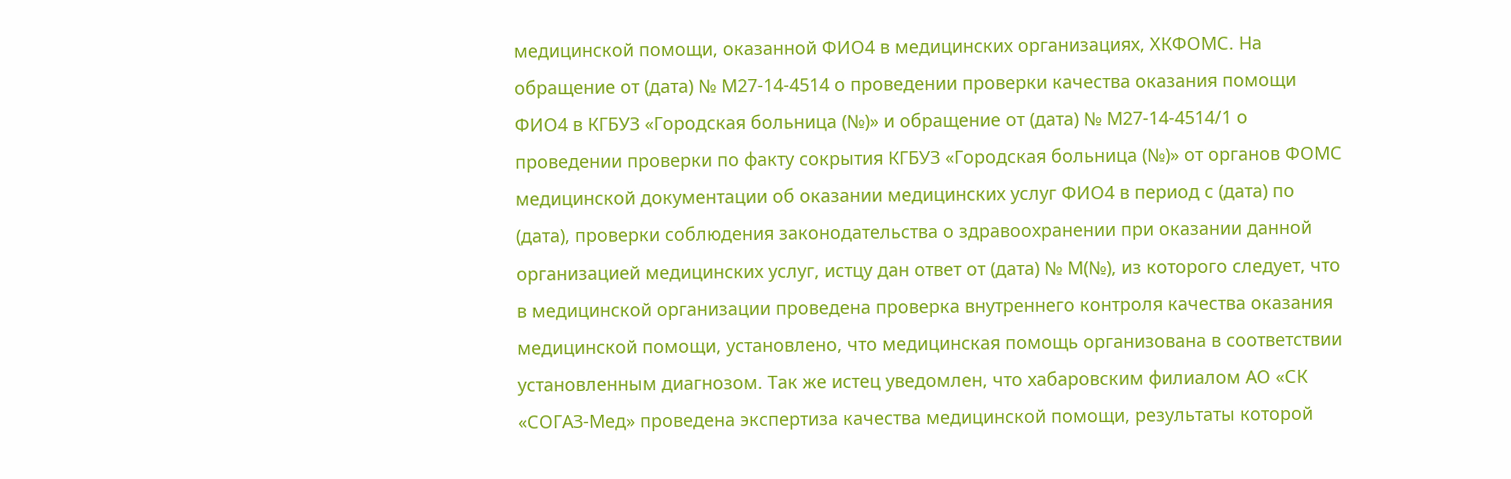медицинской помощи, оказанной ФИО4 в медицинских организациях, ХКФОМС. На обращение от (дата) № М27-14-4514 о проведении проверки качества оказания помощи ФИО4 в КГБУЗ «Городская больница (№)» и обращение от (дата) № М27-14-4514/1 о проведении проверки по факту сокрытия КГБУЗ «Городская больница (№)» от органов ФОМС медицинской документации об оказании медицинских услуг ФИО4 в период с (дата) по (дата), проверки соблюдения законодательства о здравоохранении при оказании данной организацией медицинских услуг, истцу дан ответ от (дата) № М(№), из которого следует, что в медицинской организации проведена проверка внутреннего контроля качества оказания медицинской помощи, установлено, что медицинская помощь организована в соответствии установленным диагнозом. Так же истец уведомлен, что хабаровским филиалом АО «СК «СОГАЗ-Мед» проведена экспертиза качества медицинской помощи, результаты которой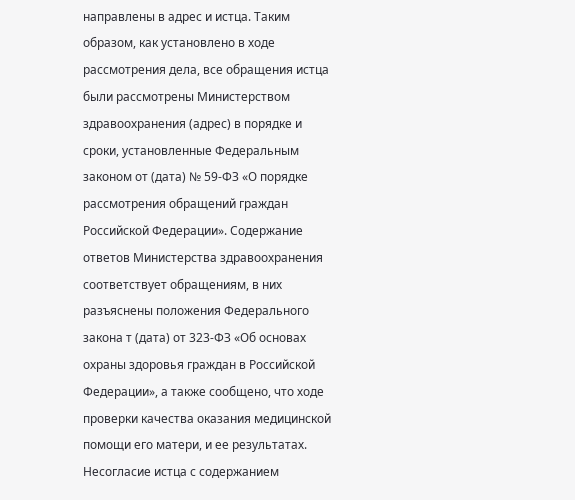направлены в адрес и истца. Таким образом, как установлено в ходе рассмотрения дела, все обращения истца были рассмотрены Министерством здравоохранения (адрес) в порядке и сроки, установленные Федеральным законом от (дата) № 59-ФЗ «О порядке рассмотрения обращений граждан Российской Федерации». Содержание ответов Министерства здравоохранения соответствует обращениям, в них разъяснены положения Федерального закона т (дата) от 323-ФЗ «Об основах охраны здоровья граждан в Российской Федерации», а также сообщено, что ходе проверки качества оказания медицинской помощи его матери, и ее результатах. Несогласие истца с содержанием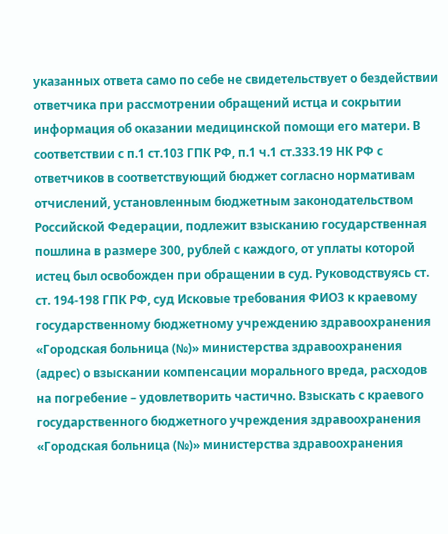указанных ответа само по себе не свидетельствует о бездействии ответчика при рассмотрении обращений истца и сокрытии информация об оказании медицинской помощи его матери. В соответствии с п.1 ст.103 ГПК РФ, п.1 ч.1 ст.333.19 НК РФ с ответчиков в соответствующий бюджет согласно нормативам отчислений, установленным бюджетным законодательством Российской Федерации, подлежит взысканию государственная пошлина в размере 300, рублей с каждого, от уплаты которой истец был освобожден при обращении в суд. Руководствуясь ст. ст. 194-198 ГПК РФ, суд Исковые требования ФИО3 к краевому государственному бюджетному учреждению здравоохранения «Городская больница (№)» министерства здравоохранения (адрес) о взыскании компенсации морального вреда, расходов на погребение – удовлетворить частично. Взыскать с краевого государственного бюджетного учреждения здравоохранения «Городская больница (№)» министерства здравоохранения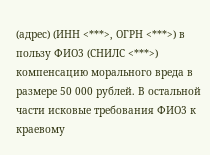(адрес) (ИНН <***>, ОГРН <***>) в пользу ФИО3 (СНИЛС <***>) компенсацию морального вреда в размере 50 000 рублей. В остальной части исковые требования ФИО3 к краевому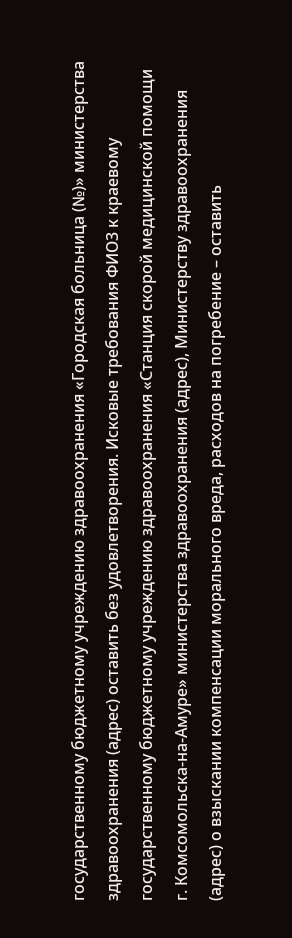государственному бюджетному учреждению здравоохранения «Городская больница (№)» министерства здравоохранения (адрес) оставить без удовлетворения. Исковые требования ФИО3 к краевому государственному бюджетному учреждению здравоохранения «Станция скорой медицинской помощи г. Комсомольска-на-Амуре» министерства здравоохранения (адрес), Министерству здравоохранения (адрес) о взыскании компенсации морального вреда, расходов на погребение – оставить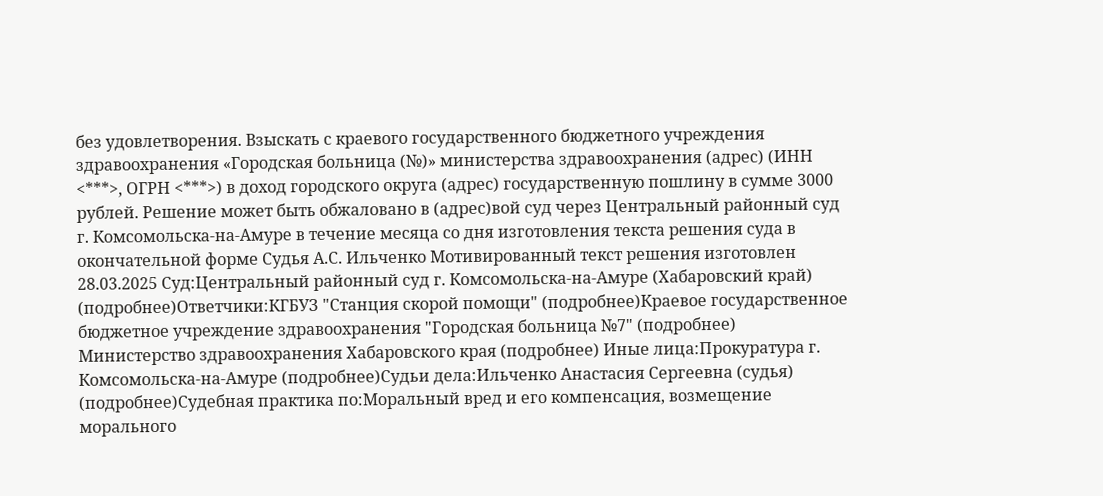без удовлетворения. Взыскать с краевого государственного бюджетного учреждения здравоохранения «Городская больница (№)» министерства здравоохранения (адрес) (ИНН <***>, ОГРН <***>) в доход городского округа (адрес) государственную пошлину в сумме 3000 рублей. Решение может быть обжаловано в (адрес)вой суд через Центральный районный суд г. Комсомольска-на-Амуре в течение месяца со дня изготовления текста решения суда в окончательной форме Судья А.С. Ильченко Мотивированный текст решения изготовлен 28.03.2025 Суд:Центральный районный суд г. Комсомольска-на-Амуре (Хабаровский край) (подробнее)Ответчики:КГБУЗ "Станция скорой помощи" (подробнее)Краевое государственное бюджетное учреждение здравоохранения "Городская больница №7" (подробнее) Министерство здравоохранения Хабаровского края (подробнее) Иные лица:Прокуратура г. Комсомольска-на-Амуре (подробнее)Судьи дела:Ильченко Анастасия Сергеевна (судья) (подробнее)Судебная практика по:Моральный вред и его компенсация, возмещение морального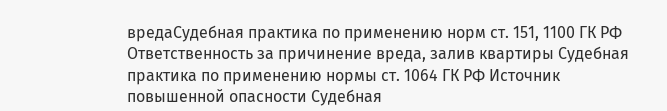вредаСудебная практика по применению норм ст. 151, 1100 ГК РФ Ответственность за причинение вреда, залив квартиры Судебная практика по применению нормы ст. 1064 ГК РФ Источник повышенной опасности Судебная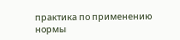практика по применению нормы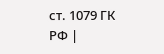ст. 1079 ГК РФ |